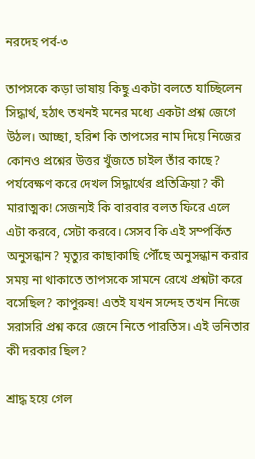নরদেহ পর্ব-৩

তাপসকে কড়া ভাষায় কিছু একটা বলতে যাচ্ছিলেন সিদ্ধার্থ, হঠাৎ তখনই মনের মধ্যে একটা প্রশ্ন জেগে উঠল। আচ্ছা, হরিশ কি তাপসের নাম দিয়ে নিজের কোনও প্রশ্নের উত্তর খুঁজতে চাইল তাঁর কাছে? পর্যবেক্ষণ করে দেখল সিদ্ধার্থের প্রতিক্রিয়া? কী মারাত্মক! সেজন্যই কি বারবার বলত ফিরে এলে এটা করবে, সেটা করবে। সেসব কি এই সম্পর্কিত অনুসন্ধান? মৃত্যুর কাছাকাছি পৌঁছে অনুসন্ধান করার সময় না থাকাতে তাপসকে সামনে রেখে প্রশ্নটা করে বসেছিল? কাপুরুষ! এতই যখন সন্দেহ তখন নিজে সরাসরি প্রশ্ন করে জেনে নিতে পারতিস। এই ভনিতার কী দরকার ছিল?

শ্রাদ্ধ হয়ে গেল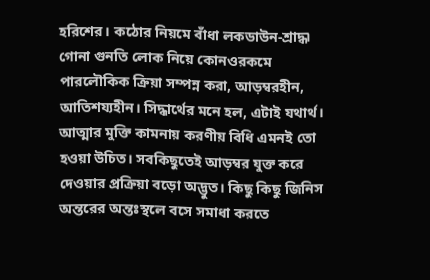হরিশের। কঠোর নিয়মে বাঁধা লকডাউন-শ্রাদ্ধ৷ গোনা গুনতি লোক নিয়ে কোনওরকমে পারলৌকিক ক্রিয়া সম্পন্ন করা, আড়ম্বরহীন, আতিশয্যহীন। সিদ্ধার্থের মনে হল, এটাই যথার্থ। আত্মার মুক্তি কামনায় করণীয় বিধি এমনই তো হওয়া উচিত। সবকিছুতেই আড়ম্বর যুক্ত করে দেওয়ার প্রক্রিয়া বড়ো অদ্ভুত। কিছু কিছু জিনিস অন্তরের অন্তঃস্থলে বসে সমাধা করতে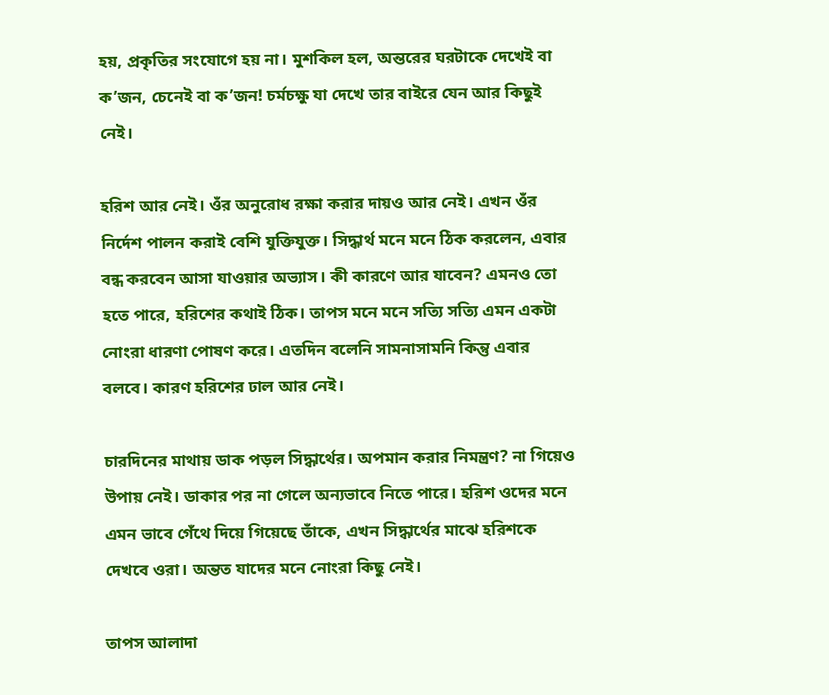হয়, প্রকৃতির সংযোগে হয় না। মুশকিল হল, অন্তরের ঘরটাকে দেখেই বা ক’জন, চেনেই বা ক’জন! চর্মচক্ষু যা দেখে তার বাইরে যেন আর কিছুই নেই।

হরিশ আর নেই। ওঁর অনুরোধ রক্ষা করার দায়ও আর নেই। এখন ওঁর নির্দেশ পালন করাই বেশি যুক্তিযুক্ত। সিদ্ধার্থ মনে মনে ঠিক করলেন, এবার বন্ধ করবেন আসা যাওয়ার অভ্যাস। কী কারণে আর যাবেন? এমনও তো হতে পারে, হরিশের কথাই ঠিক। তাপস মনে মনে সত্যি সত্যি এমন একটা নোংরা ধারণা পোষণ করে। এতদিন বলেনি সামনাসামনি কিন্তু এবার বলবে। কারণ হরিশের ঢাল আর নেই।

চারদিনের মাথায় ডাক পড়ল সিদ্ধার্থের। অপমান করার নিমন্ত্রণ? না গিয়েও উপায় নেই। ডাকার পর না গেলে অন্যভাবে নিতে পারে। হরিশ ওদের মনে এমন ভাবে গেঁথে দিয়ে গিয়েছে তাঁকে, এখন সিদ্ধার্থের মাঝে হরিশকে দেখবে ওরা। অন্তত যাদের মনে নোংরা কিছু নেই।

তাপস আলাদা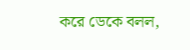করে ডেকে বলল,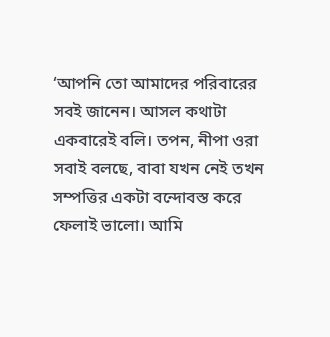‘আপনি তো আমাদের পরিবারের সবই জানেন। আসল কথাটা একবারেই বলি। তপন, নীপা ওরা সবাই বলছে, বাবা যখন নেই তখন সম্পত্তির একটা বন্দোবস্ত করে ফেলাই ভালো। আমি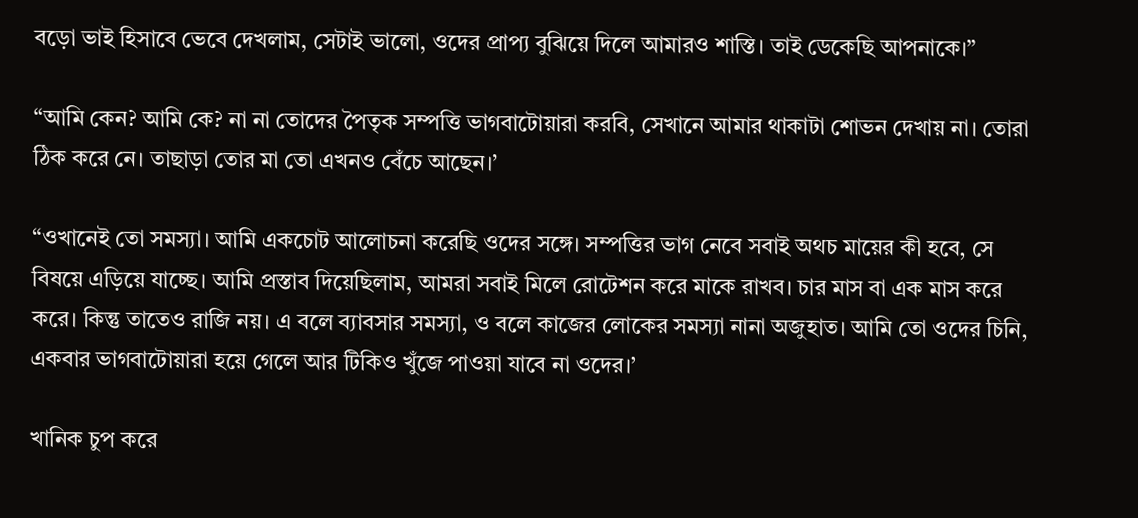বড়ো ভাই হিসাবে ভেবে দেখলাম, সেটাই ভালো, ওদের প্রাপ্য বুঝিয়ে দিলে আমারও শাস্তি। তাই ডেকেছি আপনাকে।”

“আমি কেন? আমি কে? না না তোদের পৈতৃক সম্পত্তি ভাগবাটোয়ারা করবি, সেখানে আমার থাকাটা শোভন দেখায় না। তোরা ঠিক করে নে। তাছাড়া তোর মা তো এখনও বেঁচে আছেন।’

“ওখানেই তো সমস্যা। আমি একচোট আলোচনা করেছি ওদের সঙ্গে। সম্পত্তির ভাগ নেবে সবাই অথচ মায়ের কী হবে, সে বিষয়ে এড়িয়ে যাচ্ছে। আমি প্রস্তাব দিয়েছিলাম, আমরা সবাই মিলে রোটেশন করে মাকে রাখব। চার মাস বা এক মাস করে করে। কিন্তু তাতেও রাজি নয়। এ বলে ব্যাবসার সমস্যা, ও বলে কাজের লোকের সমস্যা নানা অজুহাত। আমি তো ওদের চিনি, একবার ভাগবাটোয়ারা হয়ে গেলে আর টিকিও খুঁজে পাওয়া যাবে না ওদের।’

খানিক চুপ করে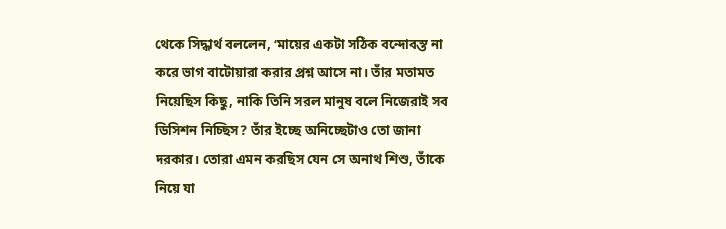থেকে সিদ্ধার্থ বললেন, ‘মায়ের একটা সঠিক বন্দোবস্ত না করে ভাগ বাটোয়ারা করার প্রশ্ন আসে না। তাঁর মতামত নিয়েছিস কিছু, নাকি তিনি সরল মানুষ বলে নিজেরাই সব ডিসিশন নিচ্ছিস? তাঁর ইচ্ছে অনিচ্ছেটাও তো জানা দরকার। তোরা এমন করছিস যেন সে অনাথ শিশু, তাঁকে নিয়ে যা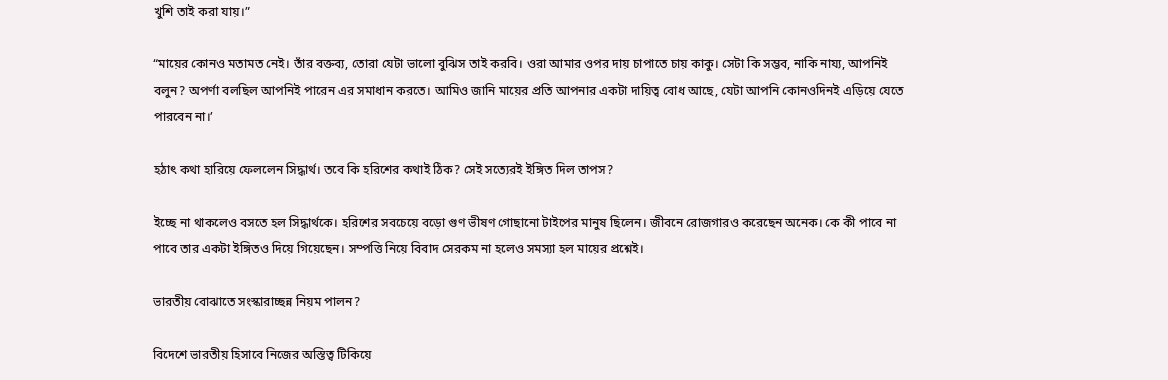খুশি তাই করা যায়।”

“মায়ের কোনও মতামত নেই। তাঁর বক্তব্য, তোরা যেটা ভালো বুঝিস তাই করবি। ওরা আমার ওপর দায় চাপাতে চায় কাকু। সেটা কি সম্ভব, নাকি নায্য, আপনিই বলুন? অপর্ণা বলছিল আপনিই পারেন এর সমাধান করতে। আমিও জানি মায়ের প্রতি আপনার একটা দায়িত্ব বোধ আছে, যেটা আপনি কোনওদিনই এড়িয়ে যেতে পারবেন না।’

হঠাৎ কথা হারিয়ে ফেললেন সিদ্ধার্থ। তবে কি হরিশের কথাই ঠিক? সেই সত্যেরই ইঙ্গিত দিল তাপস?

ইচ্ছে না থাকলেও বসতে হল সিদ্ধার্থকে। হরিশের সবচেয়ে বড়ো গুণ ভীষণ গোছানো টাইপের মানুষ ছিলেন। জীবনে রোজগারও করেছেন অনেক। কে কী পাবে না পাবে তার একটা ইঙ্গিতও দিয়ে গিয়েছেন। সম্পত্তি নিয়ে বিবাদ সেরকম না হলেও সমস্যা হল মায়ের প্রশ্নেই।

ভারতীয় বোঝাতে সংস্কারাচ্ছন্ন নিয়ম পালন?

বিদেশে ভারতীয় হিসাবে নিজের অস্তিত্ব টিকিয়ে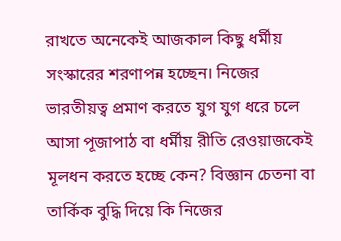রাখতে অনেকেই আজকাল কিছু ধর্মীয় সংস্কারের শরণাপন্ন হচ্ছেন। নিজের ভারতীয়ত্ব প্রমাণ করতে যুগ যুগ ধরে চলে আসা পূজাপাঠ বা ধর্মীয় রীতি রেওয়াজকেই মূলধন করতে হচ্ছে কেন? বিজ্ঞান চেতনা বা তার্কিক বুদ্ধি দিয়ে কি নিজের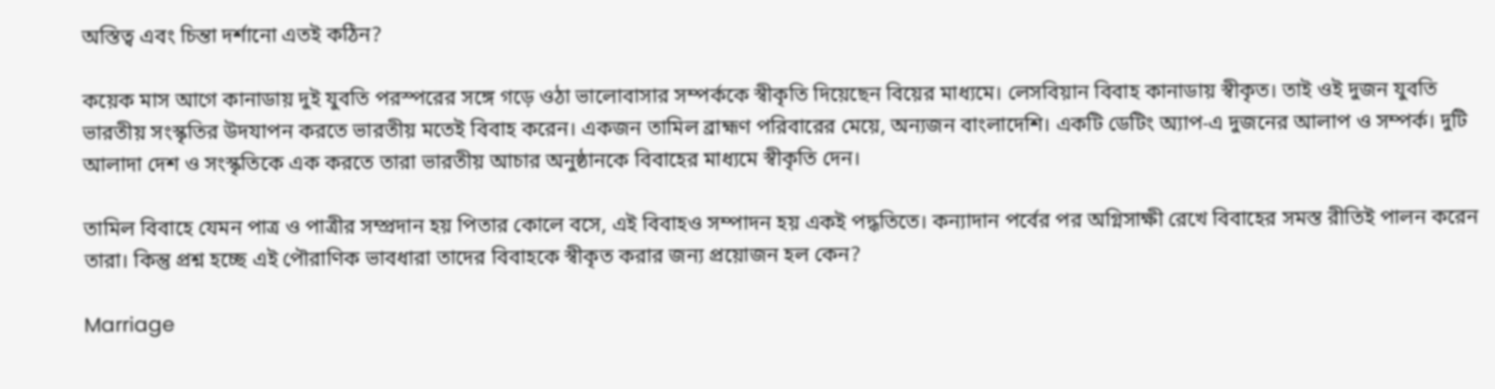অস্তিত্ব এবং চিন্তা দর্শানো এতই কঠিন?

কয়েক মাস আগে কানাডায় দুই যুবতি পরস্পরের সঙ্গে গড়ে ওঠা ভালোবাসার সম্পর্ককে স্বীকৃতি দিয়েছেন বিয়ের মাধ্যমে। লেসবিয়ান বিবাহ কানাডায় স্বীকৃত। তাই ওই দুজন যুবতি ভারতীয় সংস্কৃতির উদযাপন করতে ভারতীয় মতেই বিবাহ করেন। একজন তামিল ব্রাহ্মণ পরিবারের মেয়ে, অন্যজন বাংলাদেশি। একটি ডেটিং অ্যাপ-এ দুজনের আলাপ ও সম্পর্ক। দুটি আলাদা দেশ ও সংস্কৃতিকে এক করতে তারা ভারতীয় আচার অনুষ্ঠানকে বিবাহের মাধ্যমে স্বীকৃতি দেন।

তামিল বিবাহে যেমন পাত্র ও পাত্রীর সম্প্রদান হয় পিতার কোলে বসে, এই বিবাহও সম্পাদন হয় একই পদ্ধতিতে। কন্যাদান পর্বের পর অগ্নিসাক্ষী রেখে বিবাহের সমস্ত রীতিই পালন করেন তারা। কিন্তু প্রশ্ন হচ্ছে এই পৌরাণিক ভাবধারা তাদের বিবাহকে স্বীকৃত করার জন্য প্রয়োজন হল কেন?

Marriage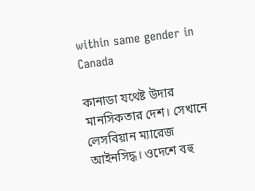within same gender in Canada

কানাডা যথেষ্ট উদার মানসিকতার দেশ। সেখানে লেসবিয়ান ম্যারেজ আইনসিদ্ধ। ওদেশে বহু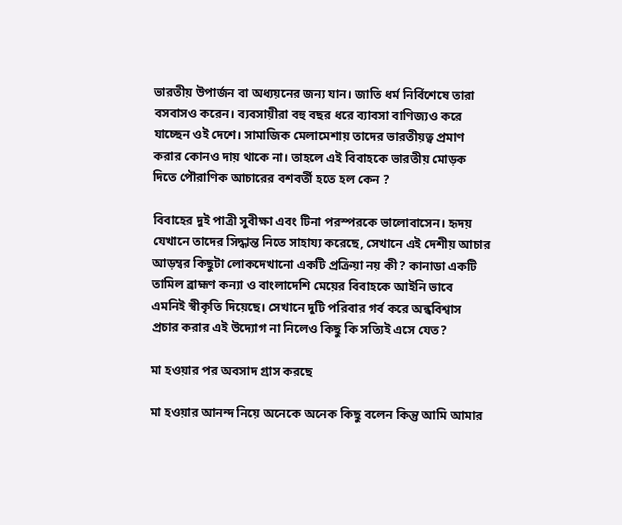ভারতীয় উপার্জন বা অধ্যয়নের জন্য যান। জাতি ধর্ম নির্বিশেষে তারা বসবাসও করেন। ব্যবসায়ীরা বহু বছর ধরে ব্যাবসা বাণিজ্যও করে যাচ্ছেন ওই দেশে। সামাজিক মেলামেশায় তাদের ভারতীয়ত্ব প্রমাণ করার কোনও দায় থাকে না। তাহলে এই বিবাহকে ভারতীয় মোড়ক দিতে পৌরাণিক আচারের বশবর্তী হতে হল কেন ?

বিবাহের দুই পাত্রী সুবীক্ষা এবং টিনা পরস্পরকে ভালোবাসেন। হৃদয় যেখানে তাদের সিদ্ধান্ত নিতে সাহায্য করেছে, সেখানে এই দেশীয় আচার আড়ম্বর কিছুটা লোকদেখানো একটি প্রক্রিয়া নয় কী? কানাডা একটি তামিল ব্রাহ্মণ কন্যা ও বাংলাদেশি মেয়ের বিবাহকে আইনি ভাবে এমনিই স্বীকৃতি দিয়েছে। সেখানে দুটি পরিবার গর্ব করে অন্ধবিশ্বাস প্রচার করার এই উদ্যোগ না নিলেও কিছু কি সত্যিই এসে যেত?

মা হওয়ার পর অবসাদ গ্রাস করছে

মা হওয়ার আনন্দ নিয়ে অনেকে অনেক কিছু বলেন কিন্তু আমি আমার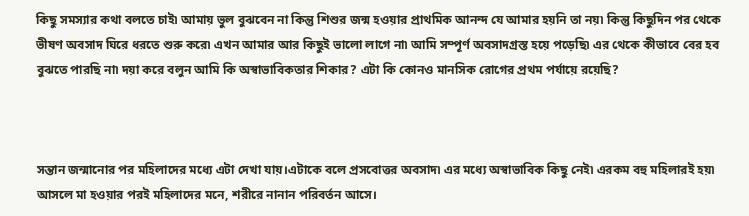কিছু সমস্যার কথা বলতে চাই৷ আমায় ভুল বুঝবেন না কিন্তু শিশুর জন্ম হওয়ার প্রাথমিক আনন্দ যে আমার হয়নি তা নয়৷ কিন্তু কিছুদিন পর থেকে ভীষণ অবসাদ ঘিরে ধরতে শুরু করে৷ এখন আমার আর কিছুই ভালো লাগে না৷ আমি সম্পূর্ণ অবসাদগ্রস্ত হয়ে পড়েছি৷ এর থেকে কীভাবে বের হব বুঝতে পারছি না৷ দয়া করে বলুন আমি কি অস্বাভাবিকতার শিকার? এটা কি কোনও মানসিক রোগের প্রথম পর্যায়ে রয়েছি?



সন্তান জন্মানোর পর মহিলাদের মধ্যে এটা দেখা যায়।এটাকে বলে প্রসবোত্তর অবসাদ৷ এর মধ্যে অস্বাভাবিক কিছু নেই৷ এরকম বহু মহিলারই হয়৷ আসলে মা হওয়ার পরই মহিলাদের মনে, শরীরে নানান পরিবর্তন আসে।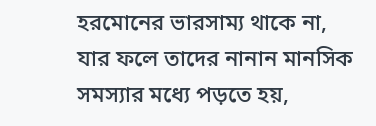হরমোনের ভারসাম্য থাকে না, যার ফলে তাদের নানান মানসিক সমস্যার মধ্যে পড়তে হয়,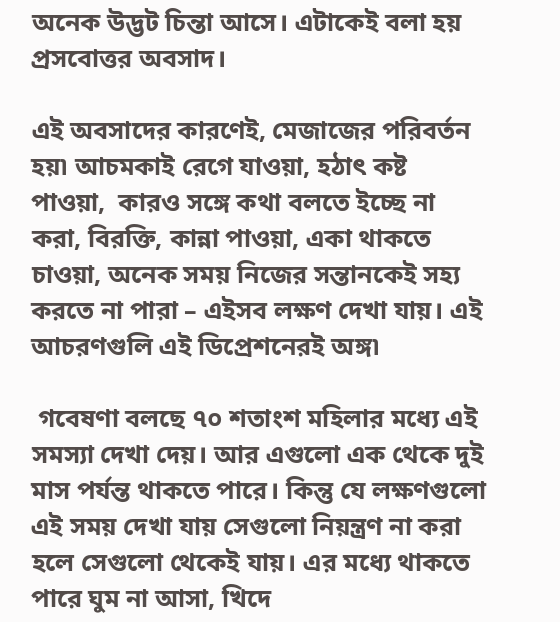অনেক উদ্ভট চিন্তা আসে। এটাকেই বলা হয় প্রসবোত্তর অবসাদ।

এই অবসাদের কারণেই, মেজাজের পরিবর্তন হয়৷ আচমকাই রেগে যাওয়া, হঠাৎ কষ্ট পাওয়া,  কারও সঙ্গে কথা বলতে ইচ্ছে না করা, বিরক্তি, কান্না পাওয়া, একা থাকতে চাওয়া, অনেক সময় নিজের সন্তানকেই সহ্য করতে না পারা – এইসব লক্ষণ দেখা যায়। এই আচরণগুলি এই ডিপ্রেশনেরই অঙ্গ৷

 গবেষণা বলছে ৭০ শতাংশ মহিলার মধ্যে এই সমস্যা দেখা দেয়। আর এগুলো এক থেকে দুই মাস পর্যন্ত থাকতে পারে। কিন্তু যে লক্ষণগুলো এই সময় দেখা যায় সেগুলো নিয়ন্ত্রণ না করা হলে সেগুলো থেকেই যায়। এর মধ্যে থাকতে পারে ঘুম না আসা, খিদে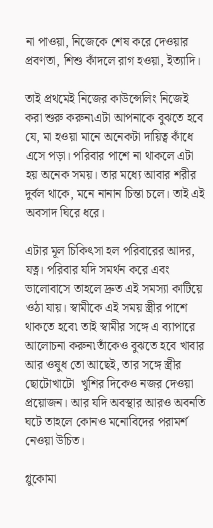না পাওয়া, নিজেকে শেষ করে দেওয়ার প্রবণতা, শিশু কাঁদলে রাগ হওয়া, ইত্যাদি।

তাই প্রথমেই নিজের কাউন্সেলিং নিজেই করা শুরু করুন৷এটা আপনাকে বুঝতে হবে যে, মা হওয়া মানে অনেকটা দায়িত্ব কাঁধে এসে পড়া। পরিবার পাশে না থাকলে এটা হয় অনেক সময়। তার মধ্যে আবার শরীর দুর্বল থাকে, মনে নানান চিন্তা চলে। তাই এই অবসাদ ঘিরে ধরে।

এটার মূল চিকিৎসা হল পরিবারের আদর, যত্ন। পরিবার যদি সমর্থন করে এবং ভালোবাসে তাহলে দ্রুত এই সমস্যা কাটিয়ে ওঠা যায়। স্বামীকে এই সময় স্ত্রীর পাশে থাকতে হবে৷ তাই স্বামীর সঙ্গে এ ব্যাপারে আলোচনা করুন৷তাঁকেও বুঝতে হবে খাবার আর ওষুধ তো আছেই, তার সঙ্গে স্ত্রীর ছোটোখাটো  খুশির দিকেও নজর দেওয়া প্রয়োজন। আর যদি অবস্থার আরও অবনতি ঘটে তাহলে কোনও মনোবিদের পরামর্শ নেওয়া উচিত।

গ্লুকোমা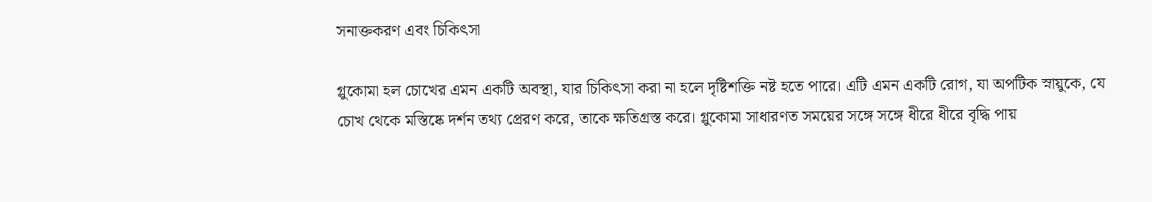সনাক্তকরণ এবং চিকিৎসা

গ্লুকোমা হল চোখের এমন একটি অবস্থা, যার চিকিৎসা করা না হলে দৃষ্টিশক্তি নষ্ট হতে পারে। এটি এমন একটি রোগ, যা অপটিক স্নায়ুকে, যে চোখ থেকে মস্তিষ্কে দর্শন তথ্য প্রেরণ করে, তাকে ক্ষতিগ্রস্ত করে। গ্লুকোমা সাধারণত সময়ের সঙ্গে সঙ্গে ধীরে ধীরে বৃদ্ধি পায়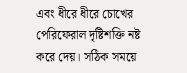এবং ধীরে ধীরে চোখের পেরিফেরাল দৃষ্টিশক্তি নষ্ট করে দেয়। সঠিক সময়ে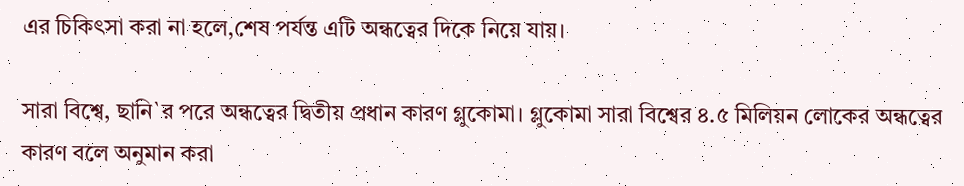এর চিকিৎসা করা না হলে,শেষ পর্যন্ত এটি অন্ধত্বের দিকে নিয়ে যায়।

সারা বিশ্বে, ছানি`র পরে অন্ধত্বের দ্বিতীয় প্রধান কারণ গ্লুকোমা। গ্লুকোমা সারা বিশ্বের ৪.৫ মিলিয়ন লোকের অন্ধত্বের কারণ বলে অনুমান করা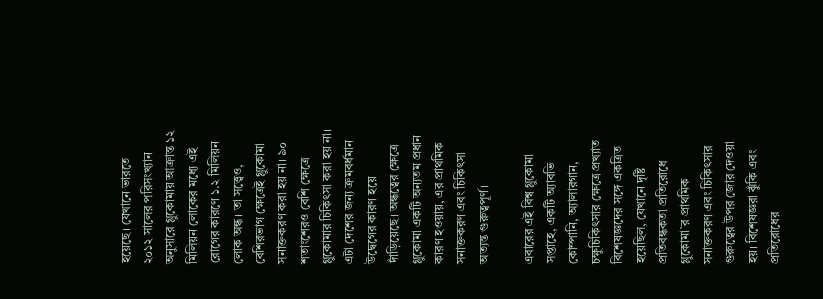হয়েছে। যেখানে ভারতে ২০১২ সালের পরিসংখ্যান অনুসারে গ্লুকোমায় আক্রান্ত ১২ মিলিয়ন লোকের মধ্যে এই রোগের কারণে ১.২ মিলিয়ন লোক অন্ধ। তা সত্ত্বেও, বেশিরভাগ ক্ষেত্রেই গ্লুকোমা সনাক্তকরণ করা হয় না। ৯০ শতাংশেরও বেশি ক্ষেত্রে গ্লুকোমার চিকিৎসা করা হয় না। এটা দেশের জন্য ক্রমবর্ধমান উদ্বেগের কারণ হয়ে দাঁড়িয়েছে। অন্ধত্বের ক্ষেত্রে গ্লুকোমা একটি অন্যতম প্রধান কারণ হওয়ায়, এর প্রাথমিক সনাক্তকরণ এবং চিকিৎসা অত্যন্ত গুরুত্বপূর্ণ।

এবারের এই বিশ্ব গ্লুকোমা সপ্তাহে, একটি অ্যাবভি কোম্পানি, অ্যালারগান, চক্ষুচিকিৎসার ক্ষেত্রে প্রখ্যাত বিশেষজ্ঞদের সঙ্গে একত্রিত হয়েছিল, যেখানে দৃষ্টি প্রতিবন্ধকতা প্রতিরোধে গ্লুকোমা`র প্রাথমিক সনাক্তকরণ এবং চিকিৎসার গুরুত্বের উপর জোর দেওয়া হয়। বিশেষজ্ঞরা ঝুঁকি এবং প্রতিরোধের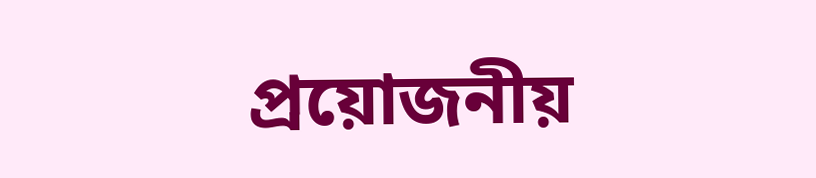প্রয়োজনীয়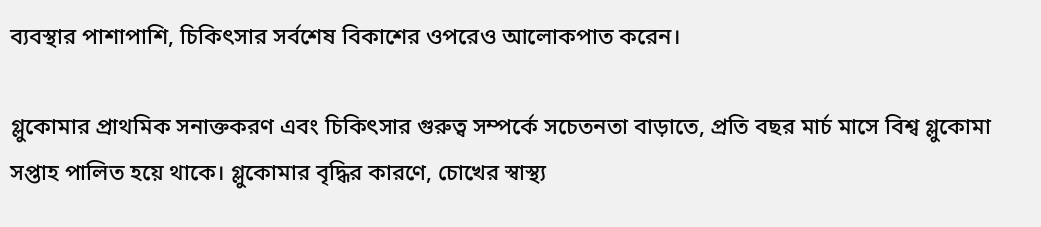ব্যবস্থার পাশাপাশি, চিকিৎসার সর্বশেষ বিকাশের ওপরেও আলোকপাত করেন।

গ্লুকোমার প্রাথমিক সনাক্তকরণ এবং চিকিৎসার গুরুত্ব সম্পর্কে সচেতনতা বাড়াতে, প্রতি বছর মার্চ মাসে বিশ্ব গ্লুকোমা সপ্তাহ পালিত হয়ে থাকে। গ্লুকোমার বৃদ্ধির কারণে, চোখের স্বাস্থ্য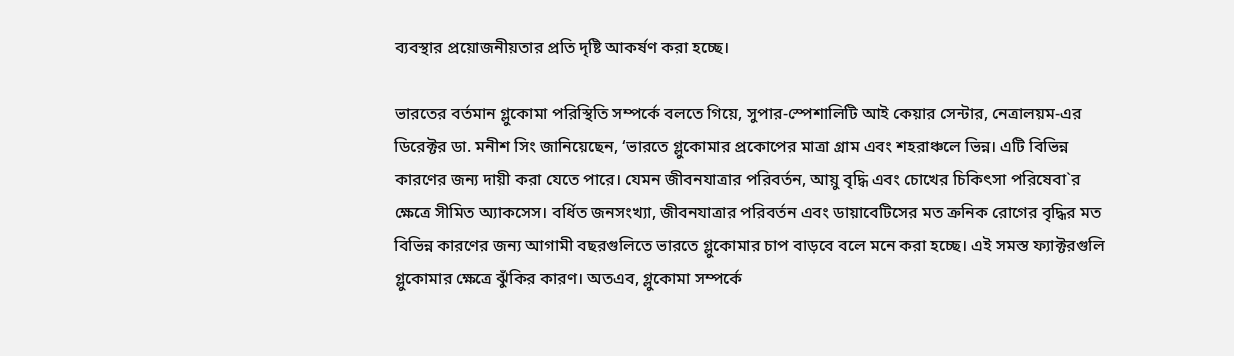ব্যবস্থার প্রয়োজনীয়তার প্রতি দৃষ্টি আকর্ষণ করা হচ্ছে।

ভারতের বর্তমান গ্লুকোমা পরিস্থিতি সম্পর্কে বলতে গিয়ে, সুপার-স্পেশালিটি আই কেয়ার সেন্টার, নেত্রালয়ম-এর ডিরেক্টর ডা. মনীশ সিং জানিয়েছেন, ‘ভারতে গ্লুকোমার প্রকোপের মাত্রা গ্রাম এবং শহরাঞ্চলে ভিন্ন। এটি বিভিন্ন কারণের জন্য দায়ী করা যেতে পারে। যেমন জীবনযাত্রার পরিবর্তন, আয়ু বৃদ্ধি এবং চোখের চিকিৎসা পরিষেবা`র ক্ষেত্রে সীমিত অ্যাকসেস। বর্ধিত জনসংখ্যা, জীবনযাত্রার পরিবর্তন এবং ডায়াবেটিসের মত ক্রনিক রোগের বৃদ্ধির মত বিভিন্ন কারণের জন্য আগামী বছরগুলিতে ভারতে গ্লুকোমার চাপ বাড়বে বলে মনে করা হচ্ছে। এই সমস্ত ফ্যাক্টরগুলি গ্লুকোমার ক্ষেত্রে ঝুঁকির কারণ। অতএব, গ্লুকোমা সম্পর্কে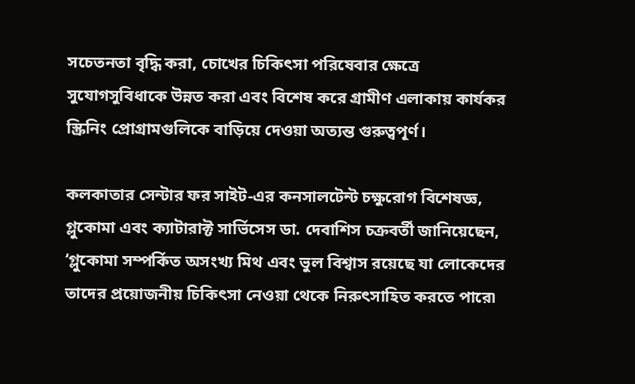সচেতনতা বৃদ্ধি করা, চোখের চিকিৎসা পরিষেবার ক্ষেত্রে সুযোগসুবিধাকে উন্নত করা এবং বিশেষ করে গ্রামীণ এলাকায় কার্যকর স্ক্রিনিং প্রোগ্রামগুলিকে বাড়িয়ে দেওয়া অত্যন্ত গুরুত্বপূর্ণ।

কলকাতার সেন্টার ফর সাইট-এর কনসালটেন্ট চক্ষুরোগ বিশেষজ্ঞ, গ্লুকোমা এবং ক্যাটারাক্ট সার্ভিসেস ডা. দেবাশিস চক্রবর্তী জানিয়েছেন, ‘গ্লুকোমা সম্পর্কিত অসংখ্য মিথ এবং ভুল বিশ্বাস রয়েছে যা লোকেদের তাদের প্রয়োজনীয় চিকিৎসা নেওয়া থেকে নিরুৎসাহিত করতে পারে৷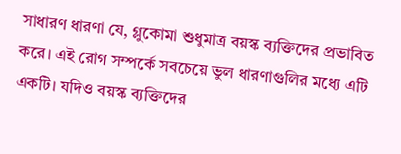সাধারণ ধারণা যে, গ্লুকোমা শুধুমাত্র বয়স্ক ব্যক্তিদের প্রভাবিত করে। এই রোগ সম্পর্কে সবচেয়ে ভুল ধারণাগুলির মধ্যে এটি একটি। যদিও বয়স্ক ব্যক্তিদের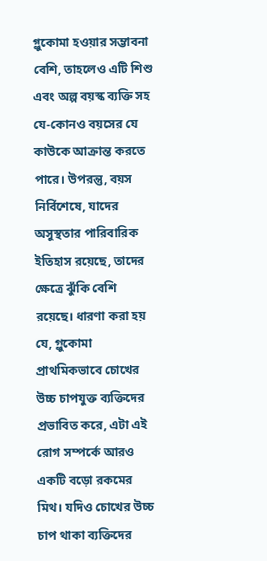গ্লুকোমা হওয়ার সম্ভাবনা বেশি, তাহলেও এটি শিশু এবং অল্প বয়স্ক ব্যক্তি সহ যে-কোনও বয়সের যে কাউকে আক্রান্ত করতে পারে। উপরন্তু, বয়স নির্বিশেষে, যাদের অসুস্থতার পারিবারিক ইতিহাস রয়েছে, তাদের ক্ষেত্রে ঝুঁকি বেশি রয়েছে। ধারণা করা হয় যে, গ্লুকোমা প্রাথমিকভাবে চোখের উচ্চ চাপযুক্ত ব্যক্তিদের প্রভাবিত করে, এটা এই রোগ সম্পর্কে আরও একটি বড়ো রকমের মিথ। যদিও চোখের উচ্চ চাপ থাকা ব্যক্তিদের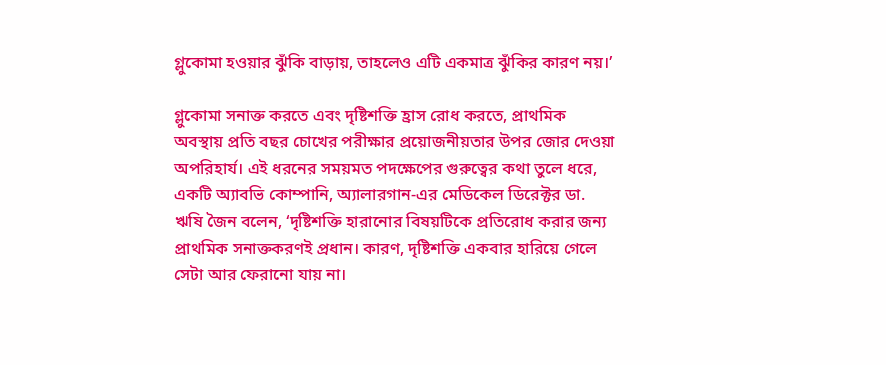গ্লুকোমা হওয়ার ঝুঁকি বাড়ায়, তাহলেও এটি একমাত্র ঝুঁকির কারণ নয়।’

গ্লুকোমা সনাক্ত করতে এবং দৃষ্টিশক্তি হ্রাস রোধ করতে, প্রাথমিক অবস্থায় প্রতি বছর চোখের পরীক্ষার প্রয়োজনীয়তার উপর জোর দেওয়া অপরিহার্য। এই ধরনের সময়মত পদক্ষেপের গুরুত্বের কথা তুলে ধরে, একটি অ্যাবভি কোম্পানি, অ্যালারগান-এর মেডিকেল ডিরেক্টর ডা. ঋষি জৈন বলেন, ‘দৃষ্টিশক্তি হারানোর বিষয়টিকে প্রতিরোধ করার জন্য প্রাথমিক সনাক্তকরণই প্রধান। কারণ, দৃষ্টিশক্তি একবার হারিয়ে গেলে সেটা আর ফেরানো যায় না।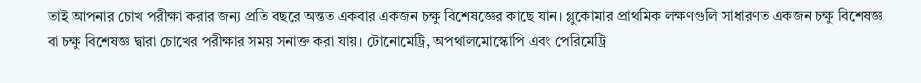তাই আপনার চোখ পরীক্ষা করার জন্য প্রতি বছরে অন্তত একবার একজন চক্ষু বিশেষজ্ঞের কাছে যান। গ্লুকোমার প্রাথমিক লক্ষণগুলি সাধারণত একজন চক্ষু বিশেষজ্ঞ বা চক্ষু বিশেষজ্ঞ দ্বারা চোখের পরীক্ষার সময় সনাক্ত করা যায়। টোনোমেট্রি, অপথালমোস্কোপি এবং পেরিমেট্রি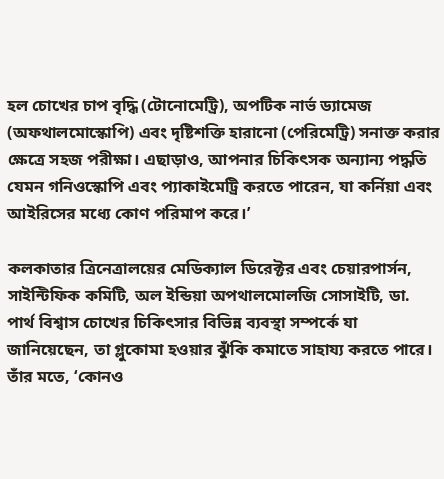হল চোখের চাপ বৃদ্ধি (টোনোমেট্রি), অপটিক নার্ভ ড্যামেজ (অফথালমোস্কোপি) এবং দৃষ্টিশক্তি হারানো (পেরিমেট্রি) সনাক্ত করার ক্ষেত্রে সহজ পরীক্ষা। এছাড়াও, আপনার চিকিৎসক অন্যান্য পদ্ধতি যেমন গনিওস্কোপি এবং প্যাকাইমেট্রি করতে পারেন, যা কর্নিয়া এবং আইরিসের মধ্যে কোণ পরিমাপ করে।’

কলকাতার ত্রিনেত্রালয়ের মেডিক্যাল ডিরেক্টর এবং চেয়ারপার্সন, সাইন্টিফিক কমিটি, অল ইন্ডিয়া অপথালমোলজি সোসাইটি, ডা. পার্থ বিশ্বাস চোখের চিকিৎসার বিভিন্ন ব্যবস্থা সম্পর্কে যা জানিয়েছেন, তা গ্লুকোমা হওয়ার ঝুঁকি কমাতে সাহায্য করতে পারে। তাঁর মতে, ‘কোনও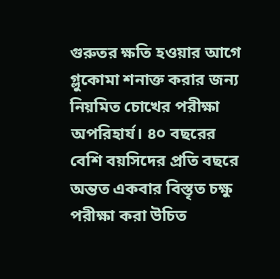গুরুতর ক্ষতি হওয়ার আগে গ্লুকোমা শনাক্ত করার জন্য নিয়মিত চোখের পরীক্ষা অপরিহার্য। ৪০ বছরের বেশি বয়সিদের প্রতি বছরে অন্তত একবার বিস্তৃত চক্ষু পরীক্ষা করা উচিত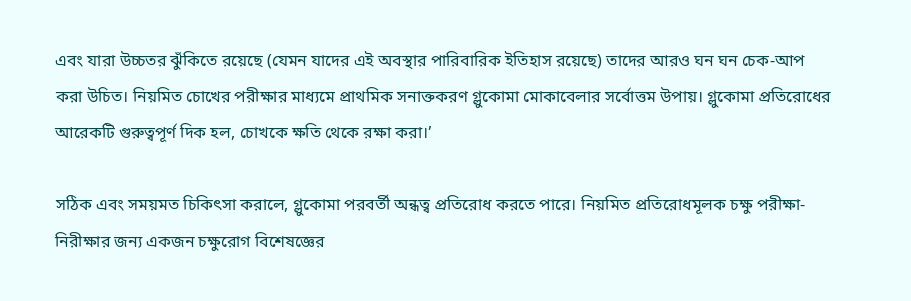এবং যারা উচ্চতর ঝুঁকিতে রয়েছে (যেমন যাদের এই অবস্থার পারিবারিক ইতিহাস রয়েছে) তাদের আরও ঘন ঘন চেক-আপ করা উচিত। নিয়মিত চোখের পরীক্ষার মাধ্যমে প্রাথমিক সনাক্তকরণ গ্লুকোমা মোকাবেলার সর্বোত্তম উপায়। গ্লুকোমা প্রতিরোধের আরেকটি গুরুত্বপূর্ণ দিক হল, চোখকে ক্ষতি থেকে রক্ষা করা।’

সঠিক এবং সময়মত চিকিৎসা করালে, গ্লুকোমা পরবর্তী অন্ধত্ব প্রতিরোধ করতে পারে। নিয়মিত প্রতিরোধমূলক চক্ষু পরীক্ষা-নিরীক্ষার জন্য একজন চক্ষুরোগ বিশেষজ্ঞের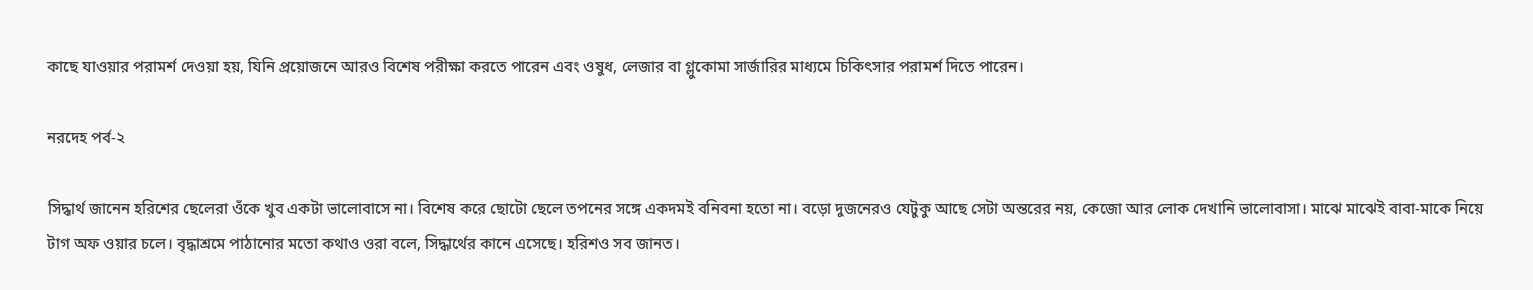কাছে যাওয়ার পরামর্শ দেওয়া হয়, যিনি প্রয়োজনে আরও বিশেষ পরীক্ষা করতে পারেন এবং ওষুধ, লেজার বা গ্লুকোমা সার্জারির মাধ্যমে চিকিৎসার পরামর্শ দিতে পারেন।

নরদেহ পর্ব-২

সিদ্ধার্থ জানেন হরিশের ছেলেরা ওঁকে খুব একটা ভালোবাসে না। বিশেষ করে ছোটো ছেলে তপনের সঙ্গে একদমই বনিবনা হতো না। বড়ো দুজনেরও যেটুকু আছে সেটা অন্তরের নয়, কেজো আর লোক দেখানি ভালোবাসা। মাঝে মাঝেই বাবা-মাকে নিয়ে টাগ অফ ওয়ার চলে। বৃদ্ধাশ্রমে পাঠানোর মতো কথাও ওরা বলে, সিদ্ধার্থের কানে এসেছে। হরিশও সব জানত।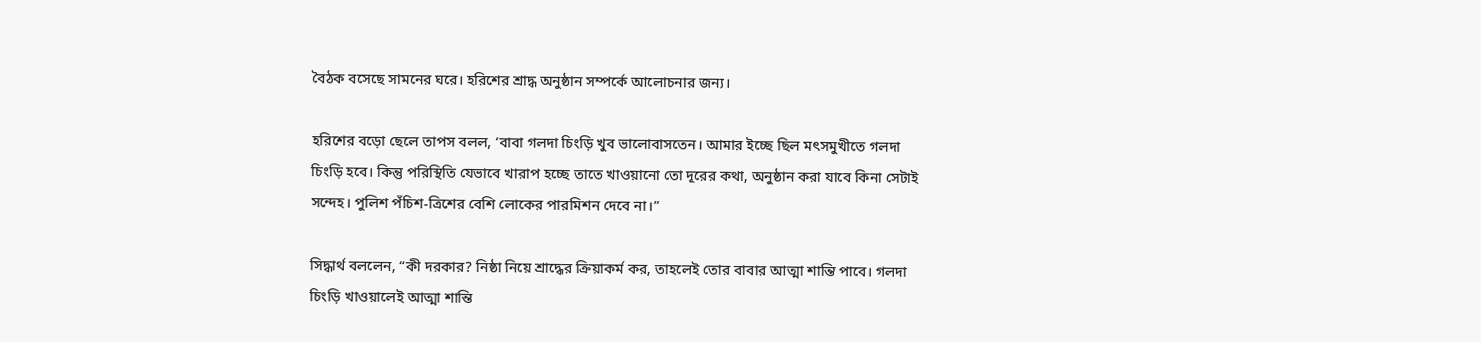বৈঠক বসেছে সামনের ঘরে। হরিশের শ্রাদ্ধ অনুষ্ঠান সম্পর্কে আলোচনার জন্য।

হরিশের বড়ো ছেলে তাপস বলল, ‘বাবা গলদা চিংড়ি খুব ভালোবাসতেন। আমার ইচ্ছে ছিল মৎসমুখীতে গলদা চিংড়ি হবে। কিন্তু পরিস্থিতি যেভাবে খারাপ হচ্ছে তাতে খাওয়ানো তো দূরের কথা, অনুষ্ঠান করা যাবে কিনা সেটাই সন্দেহ। পুলিশ পঁচিশ-ত্রিশের বেশি লোকের পারমিশন দেবে না।”

সিদ্ধার্থ বললেন, “কী দরকার? নিষ্ঠা নিয়ে শ্রাদ্ধের ক্রিয়াকর্ম কর, তাহলেই তোর বাবার আত্মা শান্তি পাবে। গলদা চিংড়ি খাওয়ালেই আত্মা শান্তি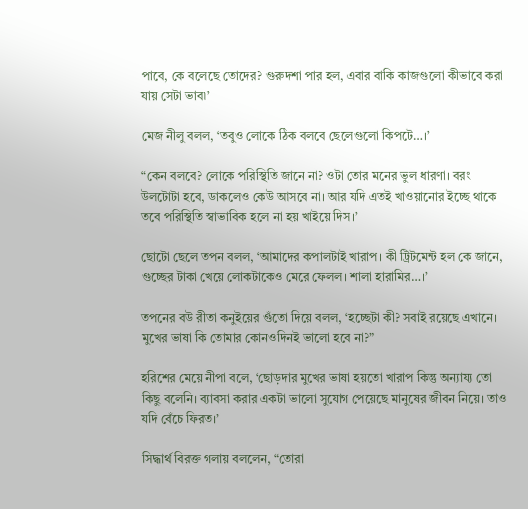পাবে, কে বলেছে তোদের? গুরুদশা পার হল, এবার বাকি কাজগুলো কীভাবে করা যায় সেটা ভাব৷’

মেজ নীলু বলল, ‘তবুও লোকে ঠিক বলবে ছেলেগুলো কিপটে…।’

“কেন বলবে? লোকে পরিস্থিতি জানে না? ওটা তোর মনের ভুল ধারণা। বরং উলটোটা হবে, ডাকলেও কেউ আসবে না। আর যদি এতই খাওয়ানোর ইচ্ছে থাকে তবে পরিস্থিতি স্বাভাবিক হলে না হয় খাইয়ে দিস।’

ছোটো ছেলে তপন বলল, ‘আমাদের কপালটাই খারাপ। কী ট্রিটমেন্ট হল কে জানে, গুচ্ছের টাকা খেয়ে লোকটাকেও মেরে ফেলল। শালা হারামির…।’

তপনের বউ রীতা কনুইয়ের গুঁতো দিয়ে বলল, ‘হচ্ছেটা কী? সবাই রয়েছে এখানে। মুখের ভাষা কি তোমার কোনওদিনই ভালো হবে না?”

হরিশের মেয়ে নীপা বলে, ‘ছোড়দার মুখের ভাষা হয়তো খারাপ কিন্তু অন্যায্য তো কিছু বলেনি। ব্যাবসা করার একটা ভালো সুযোগ পেয়েছে মানুষের জীবন নিয়ে। তাও যদি বেঁচে ফিরত।’

সিদ্ধার্থ বিরক্ত গলায় বললেন, “তোরা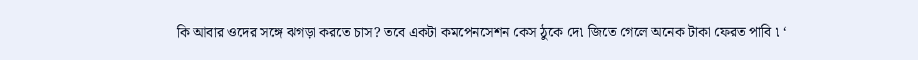কি আবার ওদের সঙ্গে ঝগড়া করতে চাস? তবে একটা কমপেনসেশন কেস ঠুকে দে৷ জিতে গেলে অনেক টাকা ফেরত পাবি ৷ ‘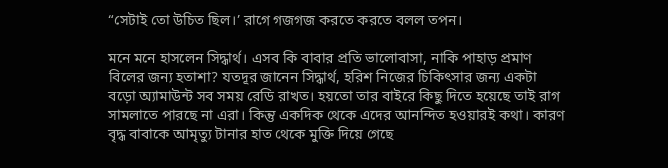“সেটাই তো উচিত ছিল।’ রাগে গজগজ করতে করতে বলল তপন।

মনে মনে হাসলেন সিদ্ধার্থ। এসব কি বাবার প্রতি ভালোবাসা, নাকি পাহাড় প্রমাণ বিলের জন্য হতাশা? যতদূর জানেন সিদ্ধার্থ, হরিশ নিজের চিকিৎসার জন্য একটা বড়ো অ্যামাউন্ট সব সময় রেডি রাখত। হয়তো তার বাইরে কিছু দিতে হয়েছে তাই রাগ সামলাতে পারছে না এরা। কিন্তু একদিক থেকে এদের আনন্দিত হওয়ারই কথা। কারণ বৃদ্ধ বাবাকে আমৃত্যু টানার হাত থেকে মুক্তি দিয়ে গেছে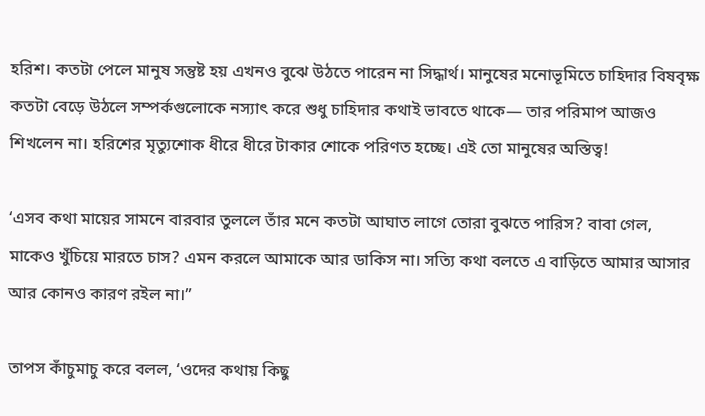হরিশ। কতটা পেলে মানুষ সন্তুষ্ট হয় এখনও বুঝে উঠতে পারেন না সিদ্ধার্থ। মানুষের মনোভূমিতে চাহিদার বিষবৃক্ষ কতটা বেড়ে উঠলে সম্পর্কগুলোকে নস্যাৎ করে শুধু চাহিদার কথাই ভাবতে থাকে— তার পরিমাপ আজও শিখলেন না। হরিশের মৃত্যুশোক ধীরে ধীরে টাকার শোকে পরিণত হচ্ছে। এই তো মানুষের অস্তিত্ব!

‘এসব কথা মায়ের সামনে বারবার তুললে তাঁর মনে কতটা আঘাত লাগে তোরা বুঝতে পারিস? বাবা গেল, মাকেও খুঁচিয়ে মারতে চাস? এমন করলে আমাকে আর ডাকিস না। সত্যি কথা বলতে এ বাড়িতে আমার আসার আর কোনও কারণ রইল না।”

তাপস কাঁচুমাচু করে বলল, ‘ওদের কথায় কিছু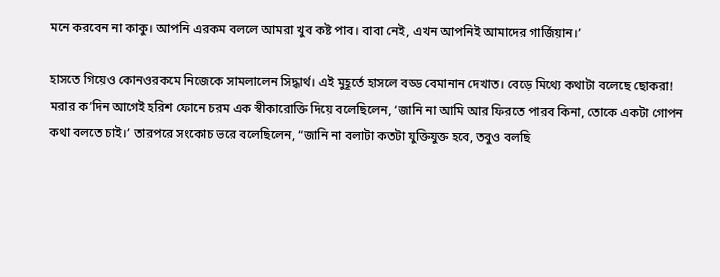মনে করবেন না কাকু। আপনি এরকম বললে আমরা খুব কষ্ট পাব। বাবা নেই, এখন আপনিই আমাদের গার্জিয়ান।’

হাসতে গিয়েও কোনওরকমে নিজেকে সামলালেন সিদ্ধার্থ। এই মুহূর্তে হাসলে বড্ড বেমানান দেখাত। বেড়ে মিথ্যে কথাটা বলেছে ছোকরা! মরার ক’দিন আগেই হরিশ ফোনে চরম এক স্বীকারোক্তি দিয়ে বলেছিলেন, ‘জানি না আমি আর ফিরতে পারব কিনা, তোকে একটা গোপন কথা বলতে চাই।’ তারপরে সংকোচ ভরে বলেছিলেন, “জানি না বলাটা কতটা যুক্তিযুক্ত হবে, তবুও বলছি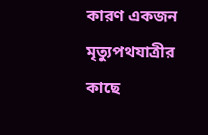কারণ একজন মৃত্যুপথযাত্রীর কাছে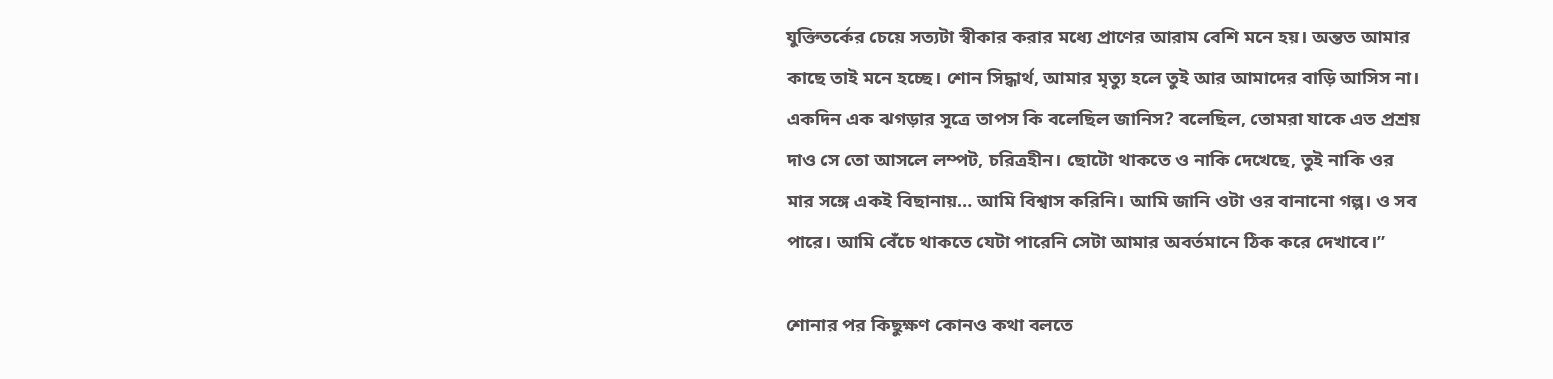যুক্তিতর্কের চেয়ে সত্যটা স্বীকার করার মধ্যে প্রাণের আরাম বেশি মনে হয়। অন্তত আমার কাছে তাই মনে হচ্ছে। শোন সিদ্ধার্থ, আমার মৃত্যু হলে তুই আর আমাদের বাড়ি আসিস না। একদিন এক ঝগড়ার সূত্রে তাপস কি বলেছিল জানিস? বলেছিল, তোমরা যাকে এত প্রশ্রয় দাও সে তো আসলে লম্পট, চরিত্রহীন। ছোটো থাকতে ও নাকি দেখেছে, তুই নাকি ওর মার সঙ্গে একই বিছানায়… আমি বিশ্বাস করিনি। আমি জানি ওটা ওর বানানো গল্প। ও সব পারে। আমি বেঁচে থাকতে যেটা পারেনি সেটা আমার অবর্তমানে ঠিক করে দেখাবে।”

শোনার পর কিছুক্ষণ কোনও কথা বলতে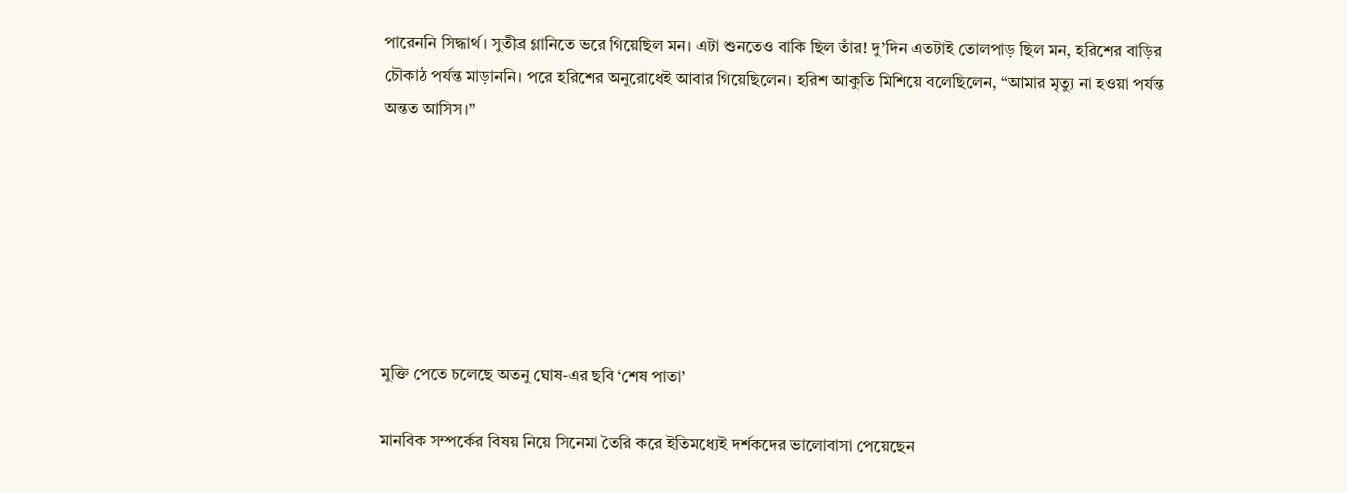পারেননি সিদ্ধার্থ। সুতীব্র গ্লানিতে ভরে গিয়েছিল মন। এটা শুনতেও বাকি ছিল তাঁর! দু’দিন এতটাই তোলপাড় ছিল মন, হরিশের বাড়ির চৌকাঠ পর্যন্ত মাড়াননি। পরে হরিশের অনুরোধেই আবার গিয়েছিলেন। হরিশ আকুতি মিশিয়ে বলেছিলেন, “আমার মৃত্যু না হওয়া পর্যন্ত অন্তত আসিস।”







মুক্তি পেতে চলেছে অতনু ঘোষ-এর ছবি ‘শেষ পাতা’

মানবিক সম্পর্কের বিষয় নিয়ে সিনেমা তৈরি করে ইতিমধ্যেই দর্শকদের ভালোবাসা পেয়েছেন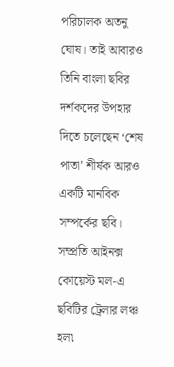পরিচালক অতনু ঘোষ। তাই আবারও তিনি বাংলা ছবির দর্শকদের উপহার দিতে চলেছেন ‘শেষ পাতা’ শীর্ষক আরও একটি মানবিক সম্পর্কের ছবি। সম্প্রতি আইনক্স কোয়েস্ট মল-এ ছবিটির ট্রেলার লঞ্চ হল৷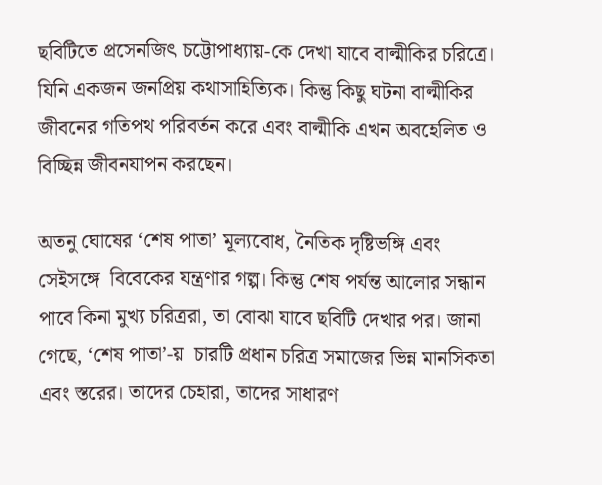ছবিটিতে প্রসেনজিৎ চট্টোপাধ্যায়-কে দেখা যাবে বাল্মীকির চরিত্রে। যিনি একজন জনপ্রিয় কথাসাহিত্যিক। কিন্তু কিছু ঘটনা বাল্মীকির জীবনের গতিপথ পরিবর্তন করে এবং বাল্মীকি এখন অবহেলিত ও বিচ্ছিন্ন জীবনযাপন করছেন।

অতনু ঘোষের ‘শেষ পাতা’ মূল্যবোধ, নৈতিক দৃষ্টিভঙ্গি এবং সেইসঙ্গে  বিবেকের যন্ত্রণার গল্প। কিন্তু শেষ পর্যন্ত আলোর সন্ধান পাবে কিনা মুখ্য চরিত্ররা, তা বোঝা যাবে ছবিটি দেখার পর। জানা গেছে, ‘শেষ পাতা’-য়  চারটি প্রধান চরিত্র সমাজের ভিন্ন মানসিকতা এবং স্তরের। তাদের চেহারা, তাদের সাধারণ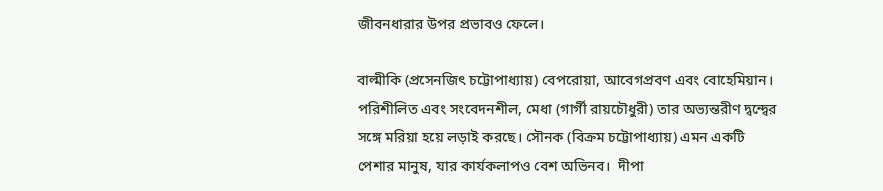জীবনধারার উপর প্রভাবও ফেলে।

বাল্মীকি (প্রসেনজিৎ চট্টোপাধ্যায়) বেপরোয়া, আবেগপ্রবণ এবং বোহেমিয়ান। পরিশীলিত এবং সংবেদনশীল, মেধা (গার্গী রায়চৌধুরী) তার অভ্যন্তরীণ দ্বন্দ্বের সঙ্গে মরিয়া হয়ে লড়াই করছে। সৌনক (বিক্রম চট্টোপাধ্যায়) এমন একটি পেশার মানুষ, যার কার্যকলাপও বেশ অভিনব।  দীপা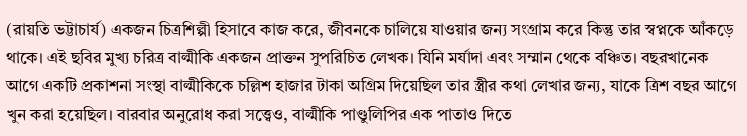(রায়তি ভট্টাচার্য) একজন চিত্রশিল্পী হিসাবে কাজ করে, জীবনকে চালিয়ে যাওয়ার জন্য সংগ্রাম করে কিন্তু তার স্বপ্নকে আঁকড়ে থাকে। এই ছবির মুখ্য চরিত্র বাল্মীকি একজন প্রাক্তন সুপরিচিত লেখক। যিনি মর্যাদা এবং সম্মান থেকে বঞ্চিত। বছরখানেক আগে একটি প্রকাশনা সংস্থা বাল্মীকিকে চল্লিশ হাজার টাকা অগ্রিম দিয়েছিল তার স্ত্রীর কথা লেখার জন্য, যাকে ত্রিশ বছর আগে খুন করা হয়েছিল। বারবার অনুরোধ করা সত্ত্বেও, বাল্মীকি পাণ্ডুলিপির এক পাতাও দিতে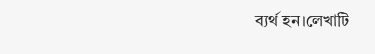ব্যর্থ হন।লেখাটি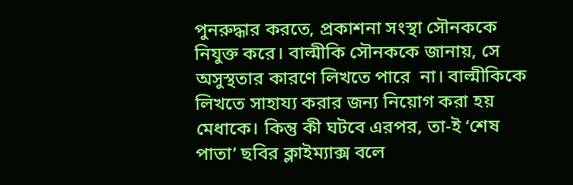পুনরুদ্ধার করতে, প্রকাশনা সংস্থা সৌনককে নিযুক্ত করে। বাল্মীকি সৌনককে জানায়, সে অসুস্থতার কারণে লিখতে পারে  না। বাল্মীকিকে লিখতে সাহায্য করার জন্য নিয়োগ করা হয় মেধাকে। কিন্তু কী ঘটবে এরপর, তা-ই ‘শেষ পাতা’ ছবির ক্লাইম্যাক্স বলে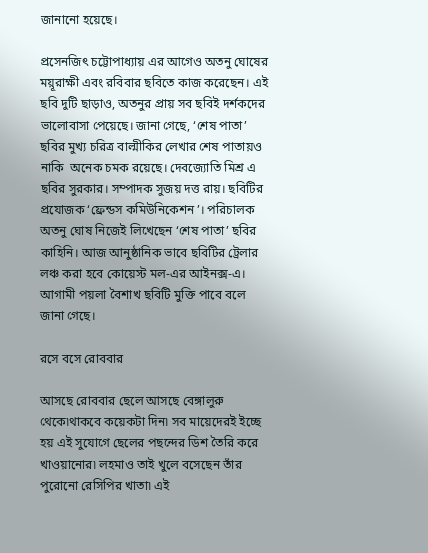জানানো হয়েছে।

প্রসেনজিৎ চট্টোপাধ্যায় এর আগেও অতনু ঘোষের ময়ূরাক্ষী এবং রবিবার ছবিতে কাজ করেছেন। এই ছবি দুটি ছাড়াও, অতনুর প্রায় সব ছবিই দর্শকদের ভালোবাসা পেয়েছে। জানা গেছে, ‘শেষ পাতা’ ছবির মুখ্য চরিত্র বাল্মীকির লেখার শেষ পাতায়ও নাকি  অনেক চমক রয়েছে। দেবজ্যোতি মিশ্র এ ছবির সুরকার। সম্পাদক সুজয় দত্ত রায়। ছবিটির প্রযোজক ‘ফ্রেন্ডস কমিউনিকেশন’। পরিচালক অতনু ঘোষ নিজেই লিখেছেন ‘শেষ পাতা’ ছবির কাহিনি। আজ আনুষ্ঠানিক ভাবে ছবিটির ট্রেলার লঞ্চ করা হবে কোয়েস্ট মল-এর আইনক্স-এ। আগামী পয়লা বৈশাখ ছবিটি মুক্তি পাবে বলে জানা গেছে।

রসে বসে রোববার

আসছে রোববার ছেলে আসছে বেঙ্গালুরু থেকে৷থাকবে কয়েকটা দিন৷ সব মায়েদেরই ইচ্ছে হয় এই সুযোগে ছেলের পছন্দের ডিশ তৈরি করে খাওয়ানোর৷ লহমাও তাই খুলে বসেছেন তাঁর পুরোনো রেসিপির খাতা৷ এই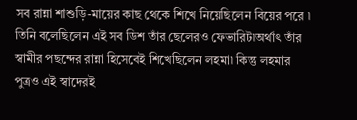সব রান্না শাশুড়ি-মায়ের কাছ থেকে শিখে নিয়েছিলেন বিয়ের পরে ৷ তিনি বলেছিলেন এই সব ডিশ তাঁর ছেলেরও ফেভারিট৷অর্থাৎ তাঁর স্বামীর পছন্দের রান্না হিসেবেই শিখেছিলেন লহমা৷ কিন্তু লহমার পুত্রও এই স্বাদেরই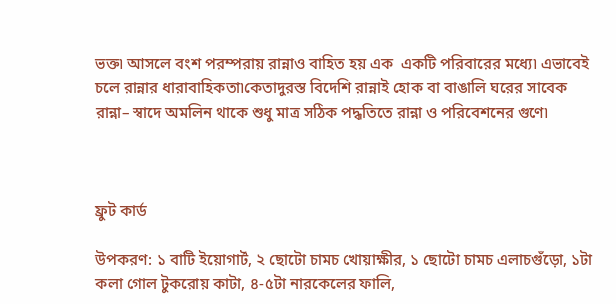ভক্ত৷ আসলে বংশ পরম্পরায় রান্নাও বাহিত হয় এক  একটি পরিবারের মধ্যে৷ এভাবেই চলে রান্নার ধারাবাহিকতা৷কেতাদুরস্ত বিদেশি রান্নাই হোক বা বাঙালি ঘরের সাবেক রান্না– স্বাদে অমলিন থাকে শুধু মাত্র সঠিক পদ্ধতিতে রান্না ও পরিবেশনের গুণে৷



ফ্রুট কার্ড

উপকরণ: ১ বাটি ইয়োগার্ট, ২ ছোটো চামচ খোয়াক্ষীর, ১ ছোটো চামচ এলাচগুঁড়ো, ১টা কলা গোল টুকরোয় কাটা, ৪-৫টা নারকেলের ফালি,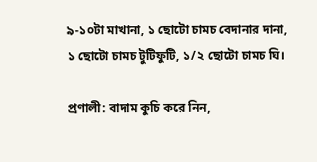৯-১০টা মাখানা, ১ ছোটো চামচ বেদানার দানা, ১ ছোটো চামচ টুটিফুটি, ১/২ ছোটো চামচ ঘি।

প্রণালী: বাদাম কুচি করে নিন,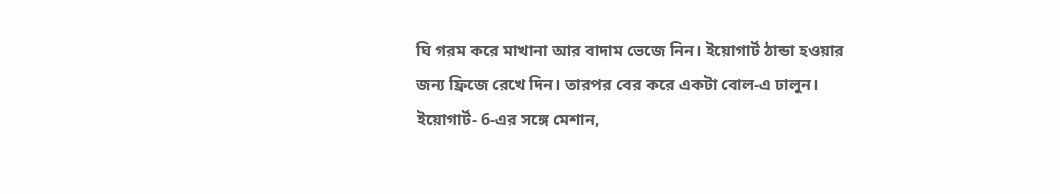ঘি গরম করে মাখানা আর বাদাম ভেজে নিন। ইয়োগার্ট ঠান্ডা হওয়ার জন্য ফ্রিজে রেখে দিন। তারপর বের করে একটা বোল-এ ঢালুন। ইয়োগার্ট- 6-এর সঙ্গে মেশান,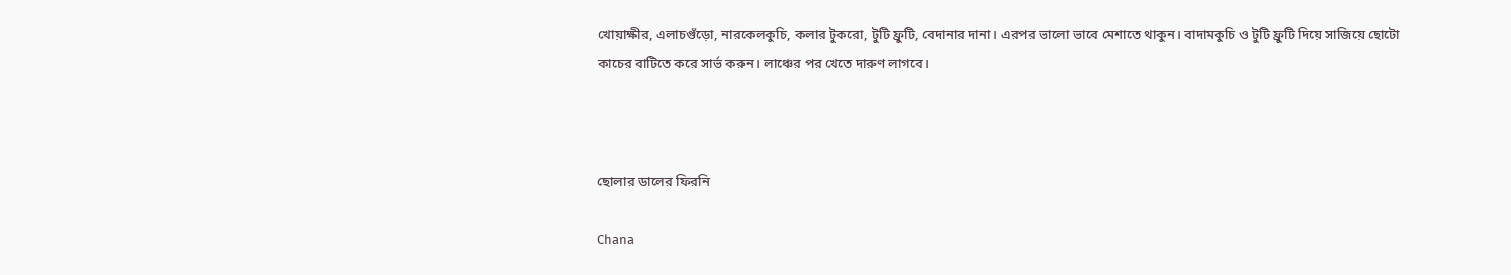খোয়াক্ষীর, এলাচগুঁড়ো, নারকেলকুচি, কলার টুকরো, টুটি ফ্রুটি, বেদানার দানা। এরপর ভালো ভাবে মেশাতে থাকুন। বাদামকুচি ও টুটি ফ্রুটি দিয়ে সাজিয়ে ছোটো কাচের বাটিতে করে সার্ভ করুন। লাঞ্চের পর খেতে দারুণ লাগবে।



ছোলার ডালের ফিরনি

Chana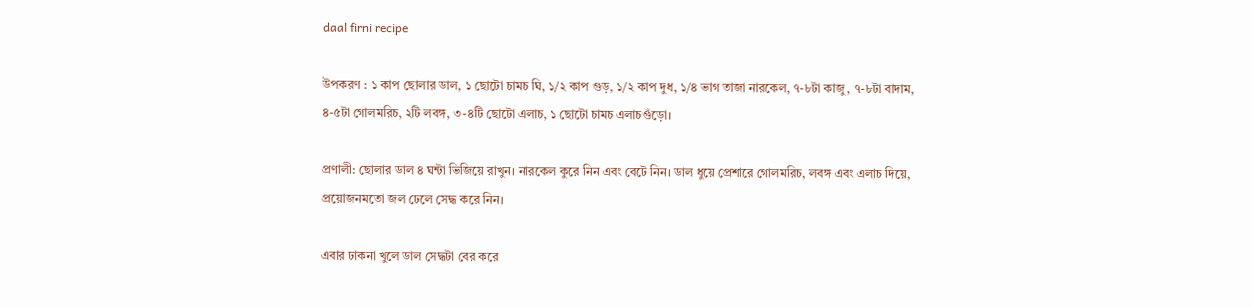daal firni recipe

উপকরণ : ১ কাপ ছোলার ডাল, ১ ছোটো চামচ ঘি, ১/২ কাপ গুড়, ১/২ কাপ দুধ, ১/৪ ভাগ তাজা নারকেল, ৭-৮টা কাজু, ৭-৮টা বাদাম, ৪-৫টা গোলমরিচ, ২টি লবঙ্গ, ৩-৪টি ছোটো এলাচ, ১ ছোটো চামচ এলাচগুঁড়ো।

প্রণালী: ছোলার ডাল ৪ ঘন্টা ভিজিয়ে রাখুন। নারকেল কুরে নিন এবং বেটে নিন। ডাল ধুয়ে প্রেশারে গোলমরিচ, লবঙ্গ এবং এলাচ দিয়ে, প্রয়োজনমতো জল ঢেলে সেদ্ধ করে নিন।

এবার ঢাকনা খুলে ডাল সেদ্ধটা বের করে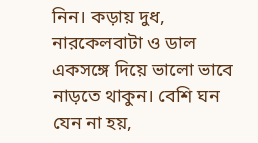নিন। কড়ায় দুধ, নারকেলবাটা ও ডাল একসঙ্গে দিয়ে ভালো ভাবে নাড়তে থাকুন। বেশি ঘন যেন না হয়,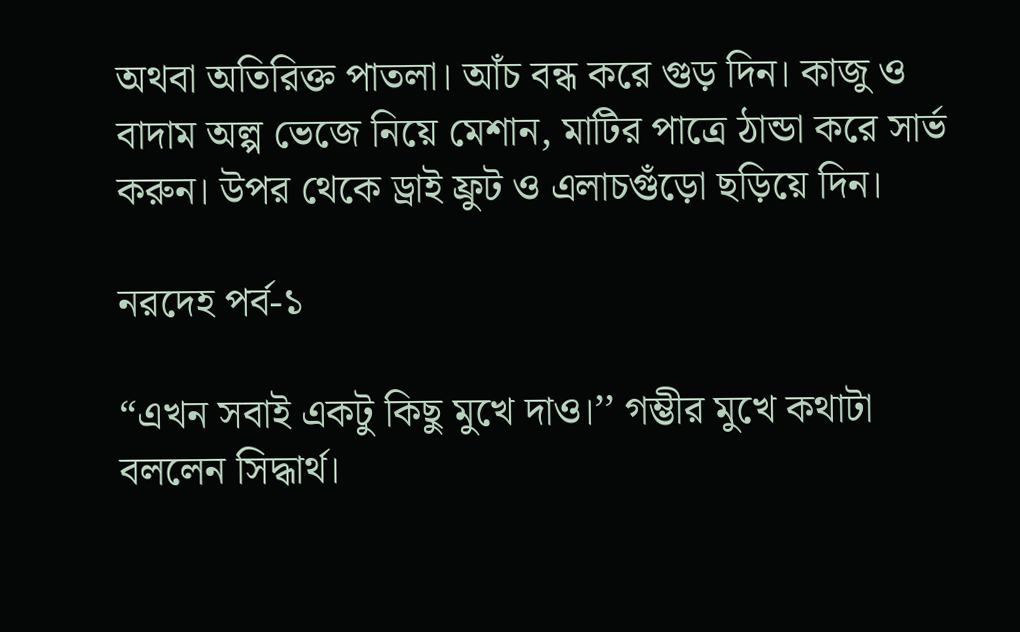অথবা অতিরিক্ত পাতলা। আঁচ বন্ধ করে গুড় দিন। কাজু ও বাদাম অল্প ভেজে নিয়ে মেশান, মাটির পাত্রে ঠান্ডা করে সার্ভ করুন। উপর থেকে ড্রাই ফ্রুট ও এলাচগুঁড়ো ছড়িয়ে দিন।

নরদেহ পর্ব-১

“এখন সবাই একটু কিছু মুখে দাও।’’ গম্ভীর মুখে কথাটা বললেন সিদ্ধার্থ।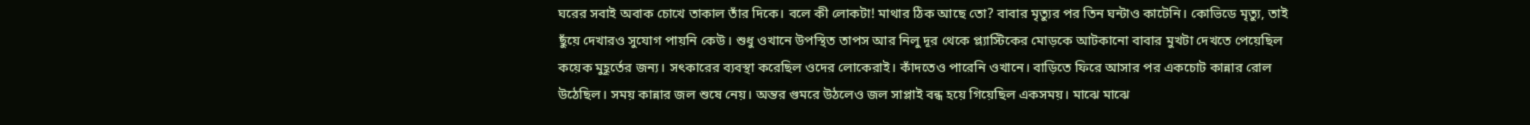ঘরের সবাই অবাক চোখে তাকাল তাঁর দিকে। বলে কী লোকটা! মাথার ঠিক আছে তো? বাবার মৃত্যুর পর তিন ঘন্টাও কাটেনি। কোভিডে মৃত্যু, তাই ছুঁয়ে দেখারও সুযোগ পায়নি কেউ। শুধু ওখানে উপস্থিত তাপস আর নিলু দূর থেকে প্ল্যাস্টিকের মোড়কে আটকানো বাবার মুখটা দেখতে পেয়েছিল কয়েক মুহূর্তের জন্য। সৎকারের ব্যবস্থা করেছিল ওদের লোকেরাই। কাঁদতেও পারেনি ওখানে। বাড়িতে ফিরে আসার পর একচোট কান্নার রোল উঠেছিল। সময় কান্নার জল শুষে নেয়। অন্তর গুমরে উঠলেও জল সাপ্লাই বন্ধ হয়ে গিয়েছিল একসময়। মাঝে মাঝে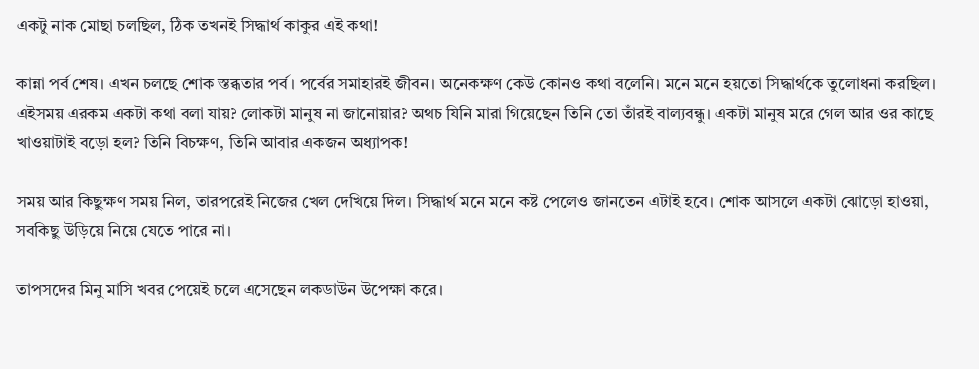একটু নাক মোছা চলছিল, ঠিক তখনই সিদ্ধার্থ কাকুর এই কথা!

কান্না পর্ব শেষ। এখন চলছে শোক স্তব্ধতার পর্ব। পর্বের সমাহারই জীবন। অনেকক্ষণ কেউ কোনও কথা বলেনি। মনে মনে হয়তো সিদ্ধার্থকে তুলোধনা করছিল। এইসময় এরকম একটা কথা বলা যায়? লোকটা মানুষ না জানোয়ার? অথচ যিনি মারা গিয়েছেন তিনি তো তাঁরই বাল্যবন্ধু। একটা মানুষ মরে গেল আর ওর কাছে খাওয়াটাই বড়ো হল? তিনি বিচক্ষণ, তিনি আবার একজন অধ্যাপক!

সময় আর কিছুক্ষণ সময় নিল, তারপরেই নিজের খেল দেখিয়ে দিল। সিদ্ধার্থ মনে মনে কষ্ট পেলেও জানতেন এটাই হবে। শোক আসলে একটা ঝোড়ো হাওয়া, সবকিছু উড়িয়ে নিয়ে যেতে পারে না।

তাপসদের মিনু মাসি খবর পেয়েই চলে এসেছেন লকডাউন উপেক্ষা করে।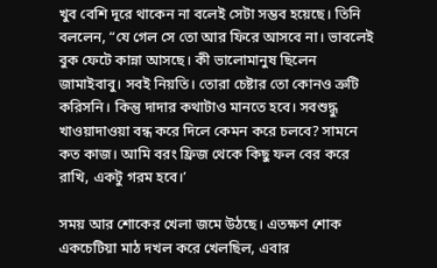খুব বেশি দূরে থাকেন না বলেই সেটা সম্ভব হয়েছে। তিনি বললেন, “যে গেল সে তো আর ফিরে আসবে না। ভাবলেই বুক ফেটে কান্না আসছে। কী ভালোমানুষ ছিলেন জামাইবাবু। সবই নিয়তি। তোরা চেষ্টার তো কোনও ত্রুটি করিসনি। কিন্তু দাদার কথাটাও মানতে হবে। সবশুদ্ধু খাওয়াদাওয়া বন্ধ করে দিলে কেমন করে চলবে? সামনে কত কাজ। আমি বরং ফ্রিজ থেকে কিছু ফল বের করে রাখি, একটু গরম হবে।’

সময় আর শোকের খেলা জমে উঠছে। এতক্ষণ শোক একচেটিয়া মাঠ দখল করে খেলছিল, এবার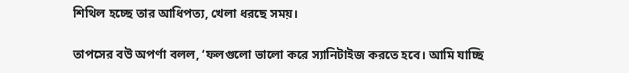শিথিল হচ্ছে তার আধিপত্য, খেলা ধরছে সময়।

তাপসের বউ অপর্ণা বলল, ‘ফলগুলো ভালো করে স্যানিটাইজ করতে হবে। আমি যাচ্ছি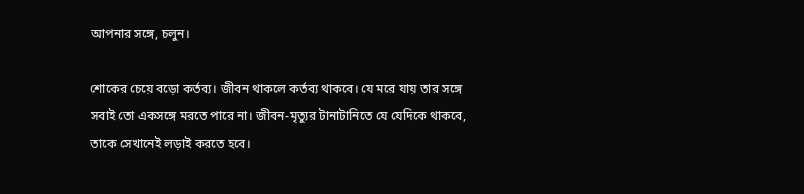আপনার সঙ্গে, চলুন।

শোকের চেয়ে বড়ো কর্তব্য। জীবন থাকলে কর্তব্য থাকবে। যে মরে যায় তার সঙ্গে সবাই তো একসঙ্গে মরতে পারে না। জীবন-মৃত্যুর টানাটানিতে যে যেদিকে থাকবে, তাকে সেখানেই লড়াই করতে হবে।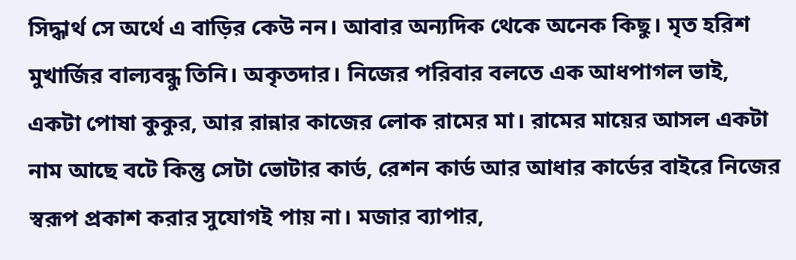সিদ্ধার্থ সে অর্থে এ বাড়ির কেউ নন। আবার অন্যদিক থেকে অনেক কিছু। মৃত হরিশ মুখার্জির বাল্যবন্ধু তিনি। অকৃতদার। নিজের পরিবার বলতে এক আধপাগল ভাই, একটা পোষা কুকুর, আর রান্নার কাজের লোক রামের মা। রামের মায়ের আসল একটা নাম আছে বটে কিন্তু সেটা ভোটার কার্ড, রেশন কার্ড আর আধার কার্ডের বাইরে নিজের স্বরূপ প্রকাশ করার সুযোগই পায় না। মজার ব্যাপার,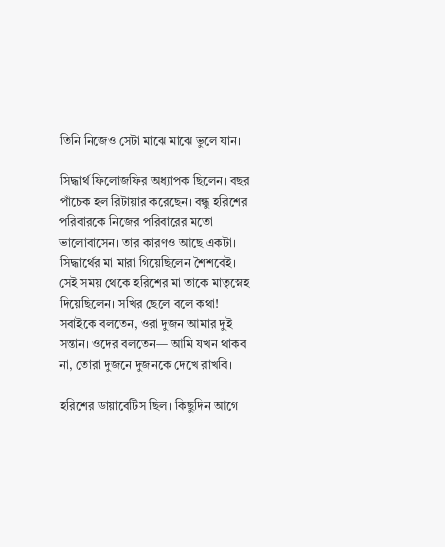তিনি নিজেও সেটা মাঝে মাঝে ভুলে যান।

সিদ্ধার্থ ফিলোজফির অধ্যাপক ছিলেন। বছর পাঁচেক হল রিটায়ার করেছেন। বন্ধু হরিশের পরিবারকে নিজের পরিবারের মতো ভালোবাসেন। তার কারণও আছে একটা। সিদ্ধার্থের মা মারা গিয়েছিলেন শৈশবেই। সেই সময় থেকে হরিশের মা তাকে মাতৃস্নেহ দিয়েছিলেন। সখির ছেলে বলে কথা! সবাইকে বলতেন, ওরা দুজন আমার দুই সন্তান। ওদের বলতেন— আমি যখন থাকব না, তোরা দুজনে দুজনকে দেখে রাখবি।

হরিশের ডায়াবেটিস ছিল। কিছুদিন আগে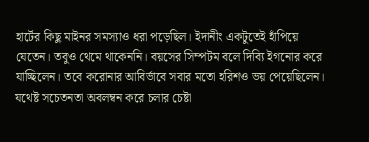হার্টের কিছু মাইনর সমস্যাও ধরা পড়েছিল। ইদানীং একটুতেই হাঁপিয়ে যেতেন। তবুও থেমে থাকেননি। বয়সের সিম্পটম বলে দিব্যি ইগনোর করে যাচ্ছিলেন। তবে করোনার আবির্ভাবে সবার মতো হরিশও ভয় পেয়েছিলেন। যথেষ্ট সচেতনতা অবলম্বন করে চলার চেষ্টা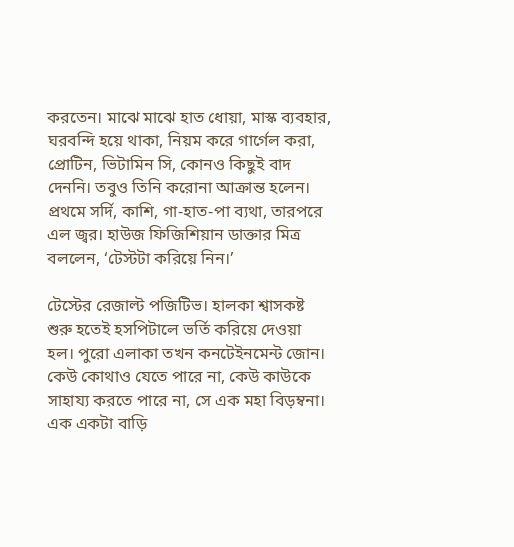করতেন। মাঝে মাঝে হাত ধোয়া, মাস্ক ব্যবহার, ঘরবন্দি হয়ে থাকা, নিয়ম করে গার্গেল করা, প্রোটিন, ভিটামিন সি, কোনও কিছুই বাদ দেননি। তবুও তিনি করোনা আক্রান্ত হলেন। প্রথমে সর্দি, কাশি, গা-হাত-পা ব্যথা, তারপরে এল জ্বর। হাউজ ফিজিশিয়ান ডাক্তার মিত্র বললেন, ‘টেস্টটা করিয়ে নিন।’

টেস্টের রেজাল্ট পজিটিভ। হালকা শ্বাসকষ্ট শুরু হতেই হসপিটালে ভর্তি করিয়ে দেওয়া হল। পুরো এলাকা তখন কনটেইনমেন্ট জোন। কেউ কোথাও যেতে পারে না, কেউ কাউকে সাহায্য করতে পারে না, সে এক মহা বিড়ম্বনা। এক একটা বাড়ি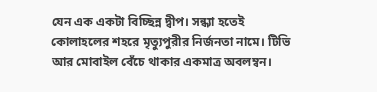যেন এক একটা বিচ্ছিন্ন দ্বীপ। সন্ধ্যা হতেই কোলাহলের শহরে মৃত্যুপুরীর নির্জনতা নামে। টিভি আর মোবাইল বেঁচে থাকার একমাত্র অবলম্বন।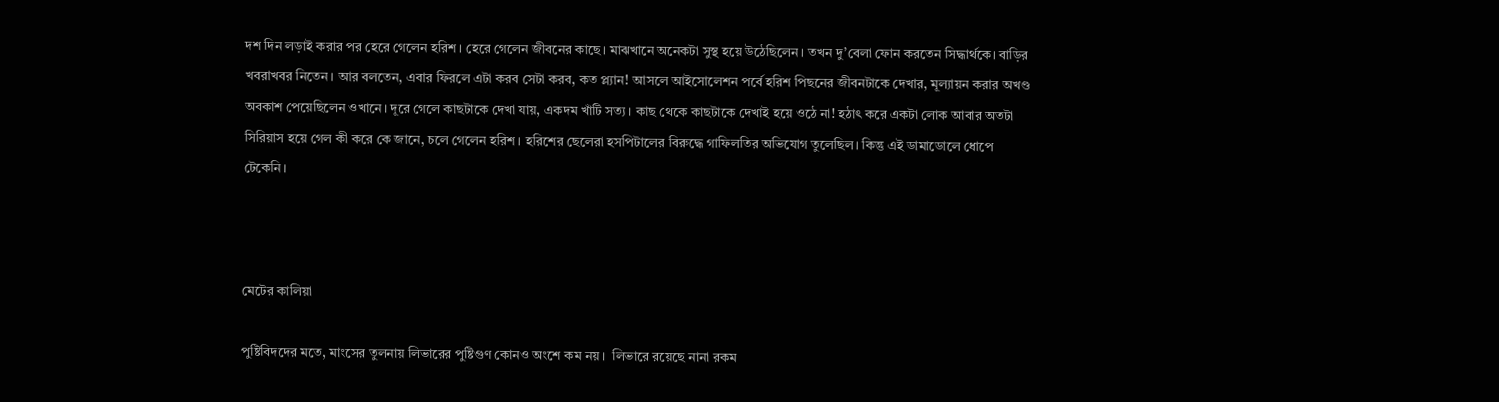দশ দিন লড়াই করার পর হেরে গেলেন হরিশ। হেরে গেলেন জীবনের কাছে। মাঝখানে অনেকটা সুস্থ হয়ে উঠেছিলেন। তখন দু’বেলা ফোন করতেন সিদ্ধার্থকে। বাড়ির খবরাখবর নিতেন। আর বলতেন, এবার ফিরলে এটা করব সেটা করব, কত প্ল্যান! আসলে আইসোলেশন পর্বে হরিশ পিছনের জীবনটাকে দেখার, মূল্যায়ন করার অখণ্ড অবকাশ পেয়েছিলেন ওখানে। দূরে গেলে কাছটাকে দেখা যায়, একদম খাঁটি সত্য। কাছ থেকে কাছটাকে দেখাই হয়ে ওঠে না! হঠাৎ করে একটা লোক আবার অতটা সিরিয়াস হয়ে গেল কী করে কে জানে, চলে গেলেন হরিশ। হরিশের ছেলেরা হসপিটালের বিরুদ্ধে গাফিলতির অভিযোগ তুলেছিল। কিন্তু এই ডামাডোলে ধোপে টেকেনি।



মেটের কালিয়া

পুষ্টিবিদদের মতে, মাংসের তুলনায় লিভারের পুষ্টিগুণ কোনও অংশে কম নয়।  লিভারে রয়েছে নানা রকম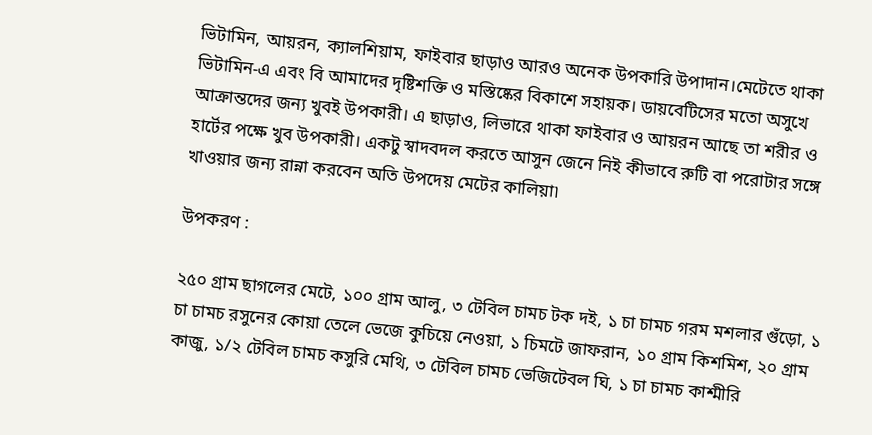ভিটামিন, আয়রন, ক্যালশিয়াম, ফাইবার ছাড়াও আরও অনেক উপকারি উপাদান।মেটেতে থাকা ভিটামিন-এ এবং বি আমাদের দৃষ্টিশক্তি ও মস্তিষ্কের বিকাশে সহায়ক। ডায়বেটিসের মতো অসুখে আক্রান্তদের জন্য খুবই উপকারী। এ ছাড়াও, লিভারে থাকা ফাইবার ও আয়রন আছে তা শরীর ও হার্টের পক্ষে খুব উপকারী। একটু স্বাদবদল করতে আসুন জেনে নিই কীভাবে রুটি বা পরোটার সঙ্গে খাওয়ার জন্য রান্না করবেন অতি উপদেয় মেটের কালিয়া৷

উপকরণ :

২৫০ গ্রাম ছাগলের মেটে, ১০০ গ্রাম আলু, ৩ টেবিল চামচ টক দই, ১ চা চামচ গরম মশলার গুঁড়ো, ১ চা চামচ রসুনের কোয়া তেলে ভেজে কুচিয়ে নেওয়া, ১ চিমটে জাফরান, ১০ গ্রাম কিশমিশ, ২০ গ্রাম কাজু, ১/২ টেবিল চামচ কসুরি মেথি, ৩ টেবিল চামচ ভেজিটেবল ঘি, ১ চা চামচ কাশ্মীরি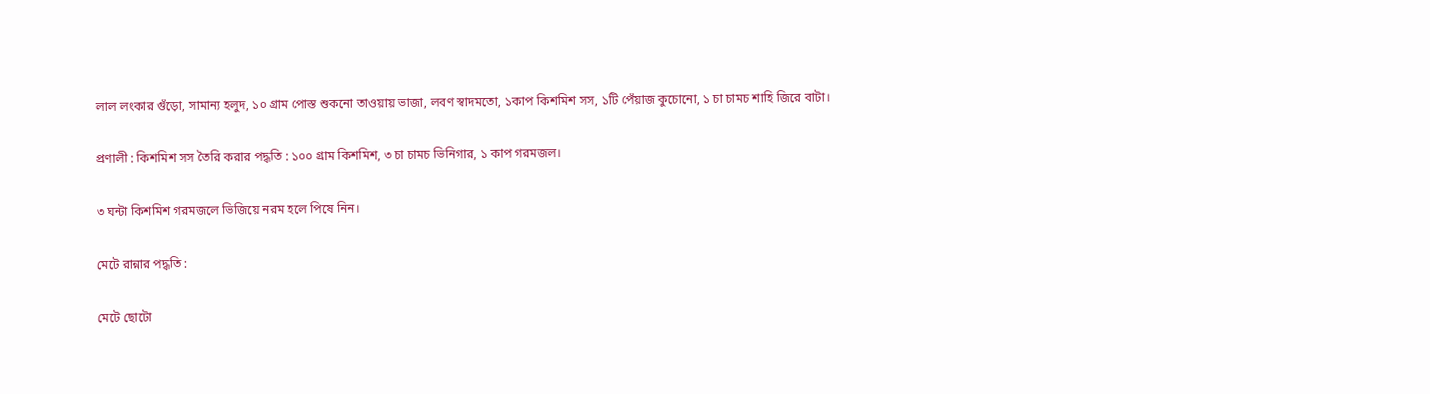লাল লংকার গুঁড়ো, সামান্য হলুদ, ১০ গ্রাম পোস্ত শুকনো তাওয়ায় ভাজা, লবণ স্বাদমতো, ১কাপ কিশমিশ সস, ১টি পেঁয়াজ কুচোনো, ১ চা চামচ শাহি জিরে বাটা।

প্রণালী : কিশমিশ সস তৈরি করার পদ্ধতি : ১০০ গ্রাম কিশমিশ, ৩ চা চামচ ভিনিগার, ১ কাপ গরমজল।

৩ ঘন্টা কিশমিশ গরমজলে ভিজিয়ে নরম হলে পিষে নিন।

মেটে রান্নার পদ্ধতি :

মেটে ছোটো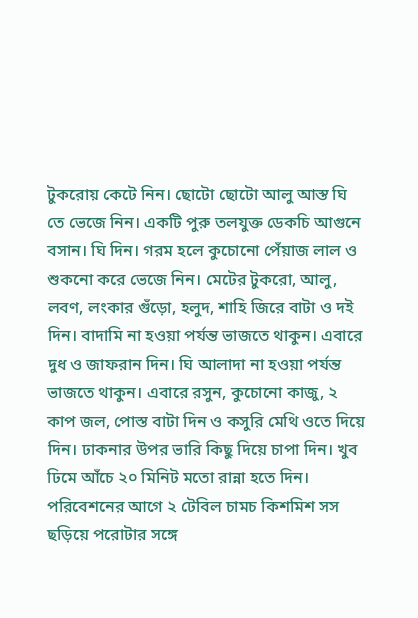টুকরোয় কেটে নিন। ছোটো ছোটো আলু আস্ত ঘি তে ভেজে নিন। একটি পুরু তলযুক্ত ডেকচি আগুনে বসান। ঘি দিন। গরম হলে কুচোনো পেঁয়াজ লাল ও শুকনো করে ভেজে নিন। মেটের টুকরো, আলু, লবণ, লংকার গুঁড়ো, হলুদ, শাহি জিরে বাটা ও দই দিন। বাদামি না হওয়া পর্যন্ত ভাজতে থাকুন। এবারে দুধ ও জাফরান দিন। ঘি আলাদা না হওয়া পর্যন্ত ভাজতে থাকুন। এবারে রসুন, কুচোনো কাজু, ২ কাপ জল, পোস্ত বাটা দিন ও কসুরি মেথি ওতে দিয়ে দিন। ঢাকনার উপর ভারি কিছু দিয়ে চাপা দিন। খুব ঢিমে আঁচে ২০ মিনিট মতো রান্না হতে দিন। পরিবেশনের আগে ২ টেবিল চামচ কিশমিশ সস ছড়িয়ে পরোটার সঙ্গে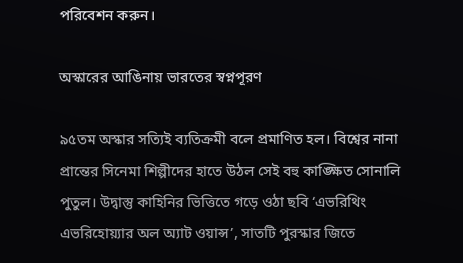পরিবেশন করুন।

অস্কারের আঙিনায় ভারতের স্বপ্নপূরণ

৯৫তম অস্কার সত্যিই ব্যতিক্রমী বলে প্রমাণিত হল। বিশ্বের নানা প্রান্তের সিনেমা শিল্পীদের হাতে উঠল সেই বহু কাঙ্ক্ষিত সোনালি পুতুল। উদ্বাস্তু কাহিনির ভিত্তিতে গড়ে ওঠা ছবি ‘এভরিথিং এভরিহোয়্যার অল অ্যাট ওয়ান্স’, সাতটি পুরস্কার জিতে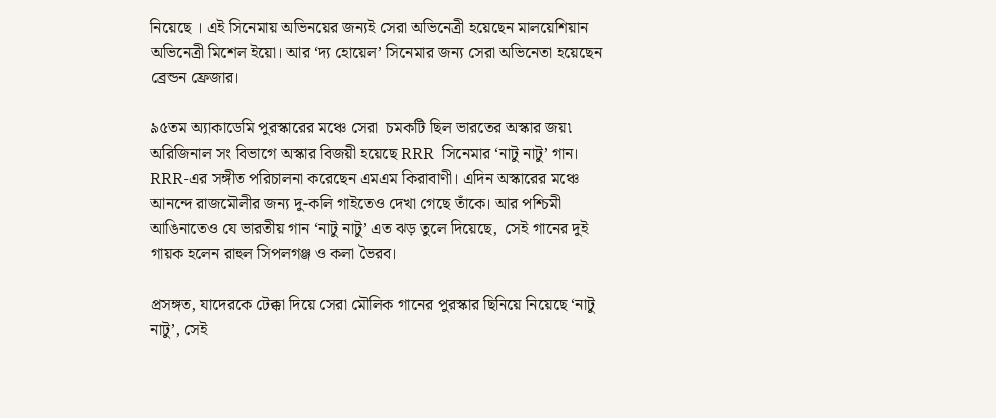নিয়েছে । এই সিনেমায় অভিনয়ের জন্যই সেরা অভিনেত্রী হয়েছেন মালয়েশিয়ান অভিনেত্রী মিশেল ইয়ো। আর ‘দ্য হোয়েল’ সিনেমার জন্য সেরা অভিনেতা হয়েছেন ব্রেন্ডন ফ্রেজার।

৯৫তম অ্যাকাডেমি পুরস্কারের মঞ্চে সেরা  চমকটি ছিল ভারতের অস্কার জয়৷ অরিজিনাল সং বিভাগে অস্কার বিজয়ী হয়েছে RRR  সিনেমার ‘নাটু নাটু’ গান। RRR-এর সঙ্গীত পরিচালনা করেছেন এমএম কিরাবাণী। এদিন অস্কারের মঞ্চে আনন্দে রাজমৌলীর জন্য দু-কলি গাইতেও দেখা গেছে তাঁকে। আর পশ্চিমী আঙিনাতেও যে ভারতীয় গান ‘নাটু নাটু’ এত ঝড় তুলে দিয়েছে,  সেই গানের দুই গায়ক হলেন রাহুল সিপলগঞ্জ ও কলা ভৈরব।

প্রসঙ্গত, যাদেরকে টেক্কা দিয়ে সেরা মৌলিক গানের পুরস্কার ছিনিয়ে নিয়েছে ‘নাটু নাটু’, সেই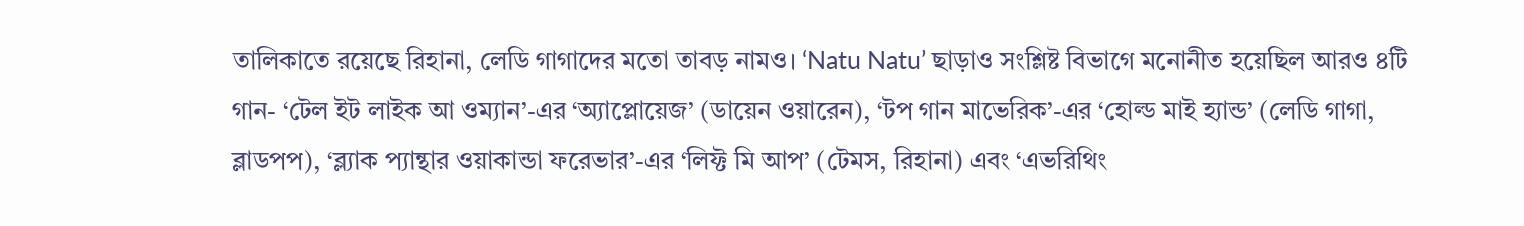তালিকাতে রয়েছে রিহানা, লেডি গাগাদের মতো তাবড় নামও। ‘Natu Natu’ ছাড়াও সংশ্লিষ্ট বিভাগে মনোনীত হয়েছিল আরও ৪টি গান- ‘টেল ইট লাইক আ ওম্যান’-এর ‘অ্যাপ্লোয়েজ’ (ডায়েন ওয়ারেন), ‘টপ গান মাভেরিক’-এর ‘হোল্ড মাই হ্যান্ড’ (লেডি গাগা, ব্লাডপপ), ‘ব্ল্যাক প্যান্থার ওয়াকান্ডা ফরেভার’-এর ‘লিফ্ট মি আপ’ (টেমস, রিহানা) এবং ‘এভরিথিং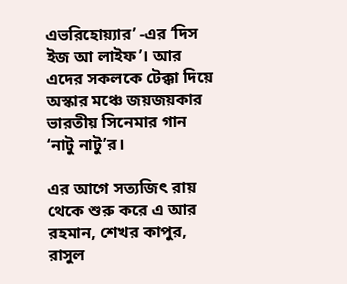এভরিহোয়্যার’ -এর ‘দিস ইজ আ লাইফ’। আর এদের সকলকে টেক্কা দিয়ে অস্কার মঞ্চে জয়জয়কার ভারতীয় সিনেমার গান ‘নাটু নাটু’র।

এর আগে সত্যজিৎ রায় থেকে শুরু করে এ আর রহমান, শেখর কাপুর, রাসুল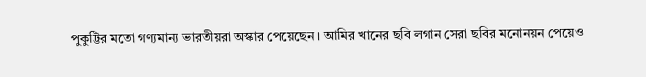পুকুট্টির মতো গণ্যমান্য ভারতীয়রা অস্কার পেয়েছেন। আমির খানের ছবি লগান সেরা ছবির মনোনয়ন পেয়েও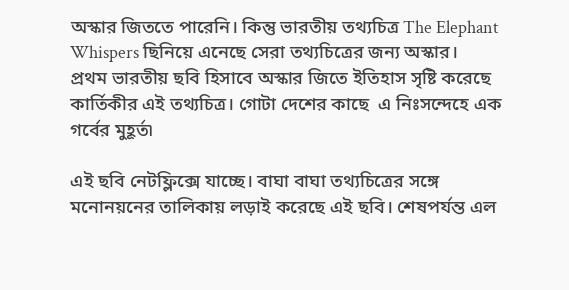অস্কার জিততে পারেনি। কিন্তু ভারতীয় তথ্যচিত্র The Elephant Whispers ছিনিয়ে এনেছে সেরা তথ্যচিত্রের জন্য অস্কার।  প্রথম ভারতীয় ছবি হিসাবে অস্কার জিতে ইতিহাস সৃষ্টি করেছে কার্তিকীর এই তথ্যচিত্র। গোটা দেশের কাছে  এ নিঃসন্দেহে এক গর্বের মুহূর্ত৷

এই ছবি নেটফ্লিক্সে যাচ্ছে। বাঘা বাঘা তথ্যচিত্রের সঙ্গে মনোনয়নের তালিকায় লড়াই করেছে এই ছবি। শেষপর্যন্ত এল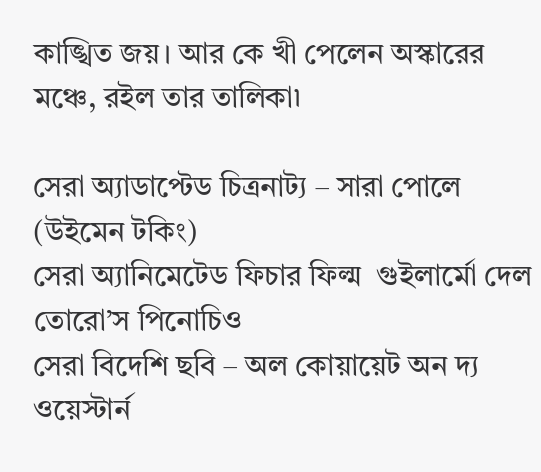কাঙ্খিত জয়। আর কে খী পেলেন অস্কারের মঞ্চে, রইল তার তালিকা৷

সেরা অ্যাডাপ্টেড চিত্রনাট্য – সারা পোলে (উইমেন টকিং)
সেরা অ্যানিমেটেড ফিচার ফিল্ম  গুইলার্মো দেল তোরো’স পিনোচিও
সেরা বিদেশি ছবি – অল কোয়ায়েট অন দ্য ওয়েস্টার্ন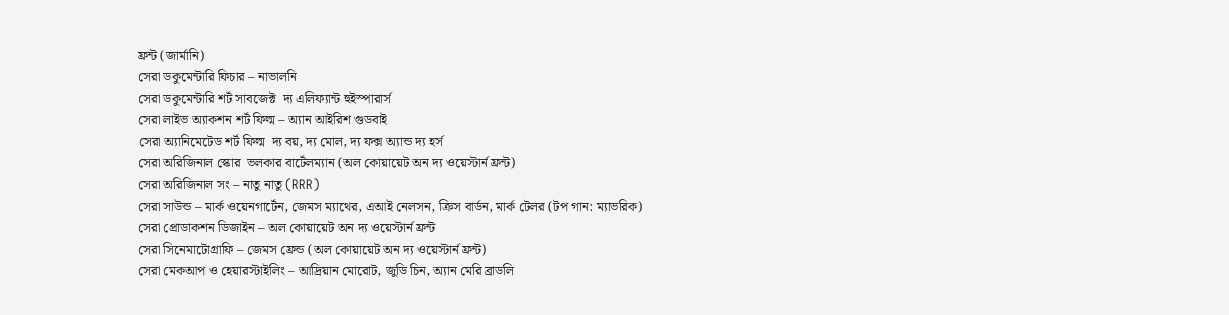ফ্রন্ট (জার্মানি)
সেরা ডকুমেন্টারি ফিচার – নাভালনি
সেরা ডকুমেন্টারি শর্ট সাবজেক্ট  দ্য এলিফ্যান্ট হুইস্পারার্স
সেরা লাইভ অ্যাকশন শর্ট ফিল্ম – অ্যান আইরিশ গুডবাই
সেরা অ্যানিমেটেড শর্ট ফিল্ম  দ্য বয়, দ্য মোল, দ্য ফক্স অ্যান্ড দ্য হর্স
সেরা অরিজিনাল স্কোর  ভলকার বার্টেলম্যান (অল কোয়ায়েট অন দ্য ওয়েস্টার্ন ফ্রন্ট)
সেরা অরিজিনাল সং – নাতু নাতু (RRR)
সেরা সাউন্ড – মার্ক ওয়েনগার্টেন, জেমস ম্যাথের, এআই নেলসন, ক্রিস বার্ডন, মার্ক টেলর (টপ গান: ম্যাভরিক)
সেরা প্রোডাকশন ডিজাইন – অল কোয়ায়েট অন দ্য ওয়েস্টার্ন ফ্রন্ট
সেরা সিনেমাটোগ্রাফি – জেমস ফ্রেন্ড (অল কোয়ায়েট অন দ্য ওয়েস্টার্ন ফ্রন্ট)
সেরা মেকআপ ও হেয়ারস্টাইলিং – আদ্রিয়ান মোরোট, জুডি চিন, অ্যান মেরি ব্রাডলি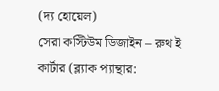(দ্য হোয়েল)
সেরা কস্টিউম ডিজাইন – রুথ ই কার্টার (ব্ল্যাক প্যান্থার: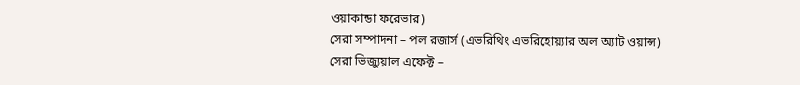ওয়াকান্ডা ফরেভার)
সেরা সম্পাদনা – পল রজার্স (এভরিথিং এভরিহোয়্যার অল অ্যাট ওয়ান্স)
সেরা ভিজ্যুয়াল এফেক্ট –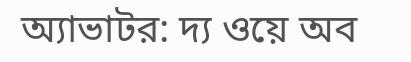অ্যাভাটর: দ্য ওয়ে অব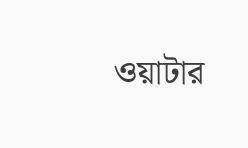ওয়াটার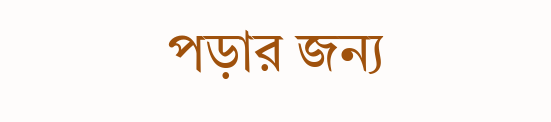পড়ার জন্য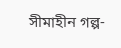সীমাহীন গল্প-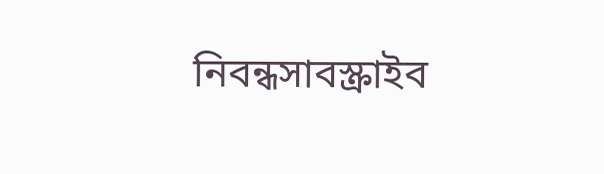নিবন্ধসাবস্ক্রাইব